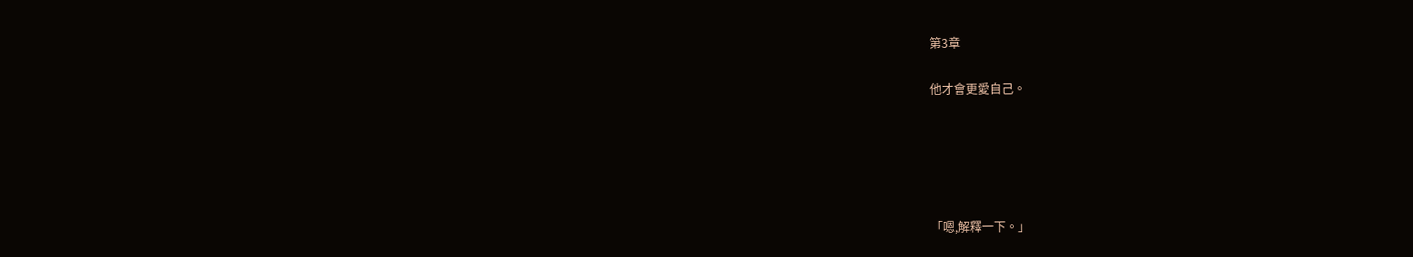第3章

他才會更愛自己。





「嗯,解釋一下。」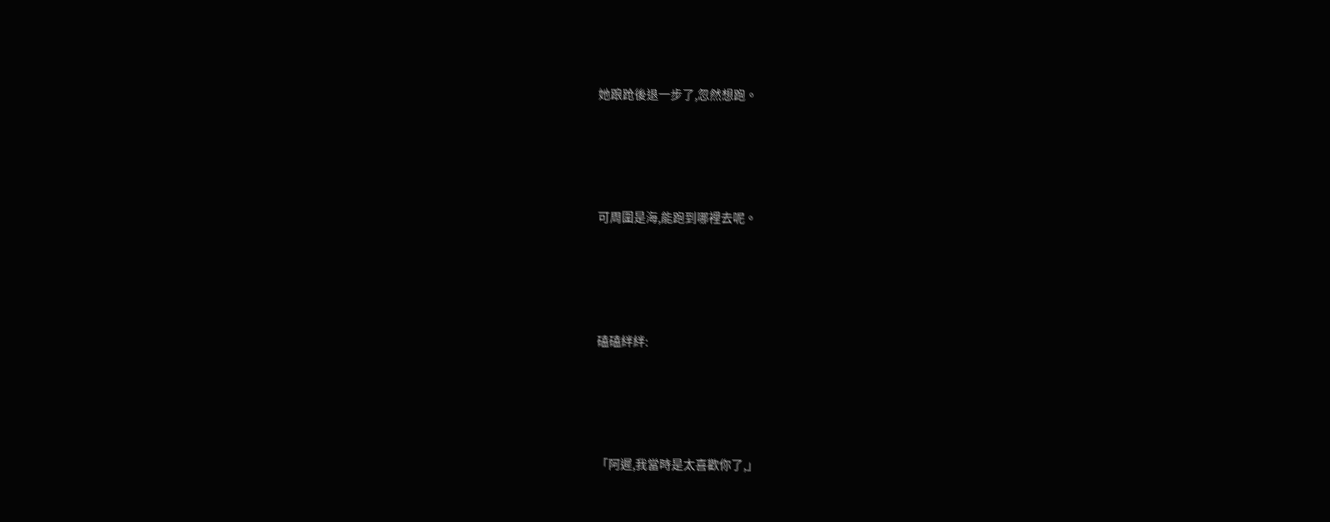她踉跄後退一步了,忽然想跑。





可周圍是海,能跑到哪裡去呢。





磕磕絆絆:





「阿遲,我當時是太喜歡你了,」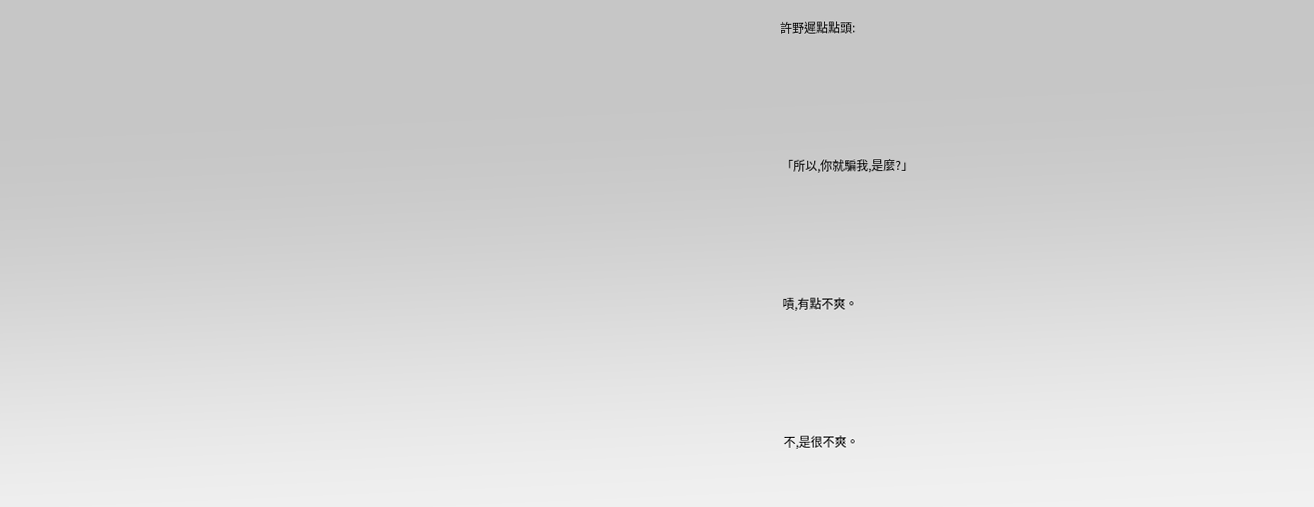許野遲點點頭:





「所以,你就騙我,是麼?」





嘖,有點不爽。





不,是很不爽。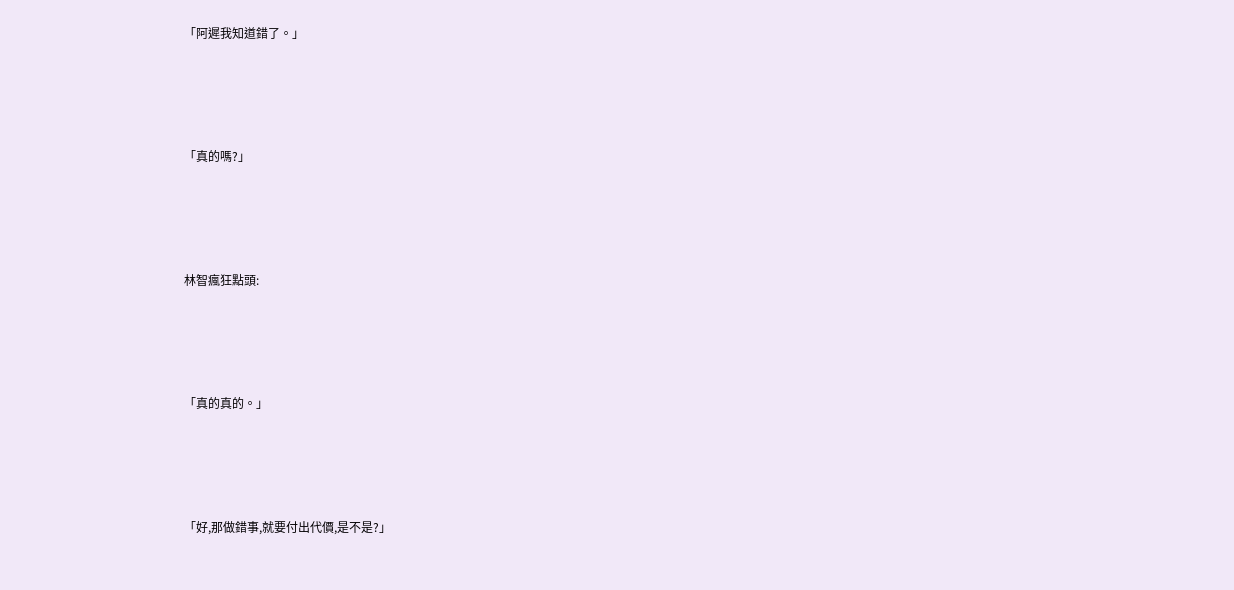「阿遲我知道錯了。」





「真的嗎?」





林智瘋狂點頭:





「真的真的。」





「好,那做錯事,就要付出代價,是不是?」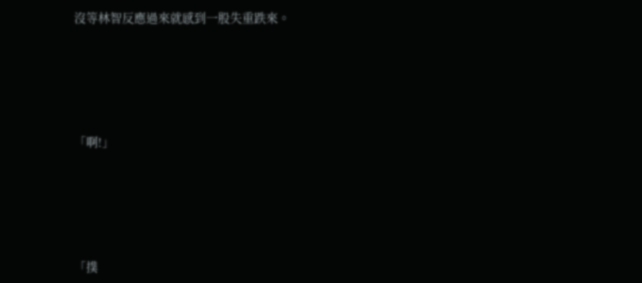沒等林智反應過來就感到一股失重跌來。





「啊!」





「撲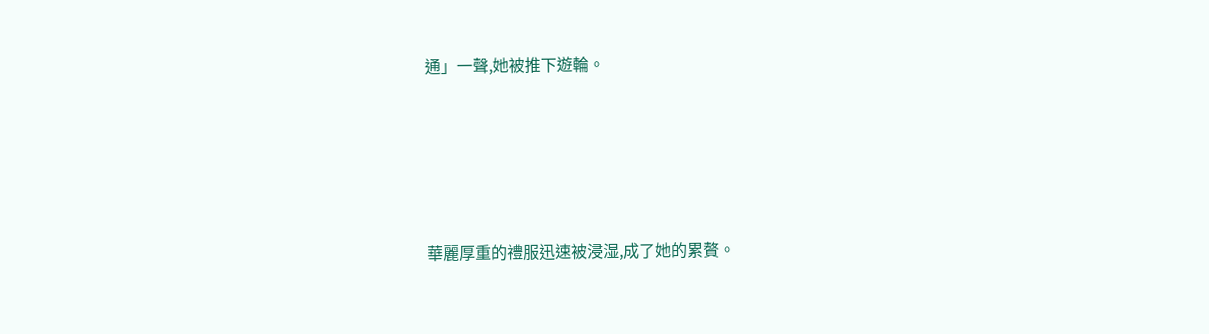通」一聲,她被推下遊輪。





華麗厚重的禮服迅速被浸湿,成了她的累贅。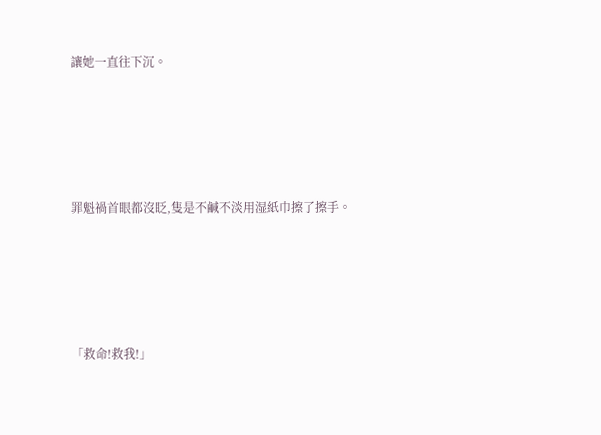讓她一直往下沉。





罪魁禍首眼都沒眨,隻是不鹹不淡用湿紙巾擦了擦手。





「救命!救我!」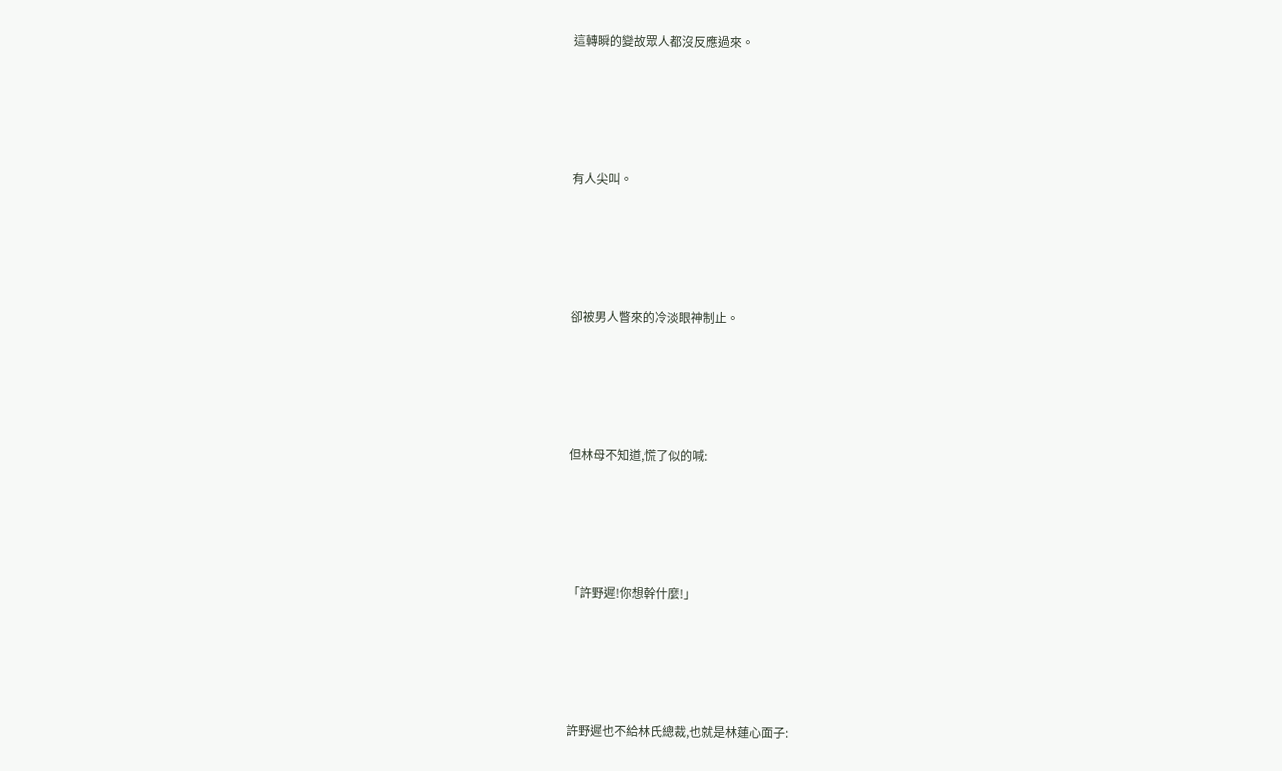這轉瞬的變故眾人都沒反應過來。





有人尖叫。





卻被男人瞥來的冷淡眼神制止。





但林母不知道,慌了似的喊:





「許野遲!你想幹什麼!」





許野遲也不給林氏總裁,也就是林蓮心面子: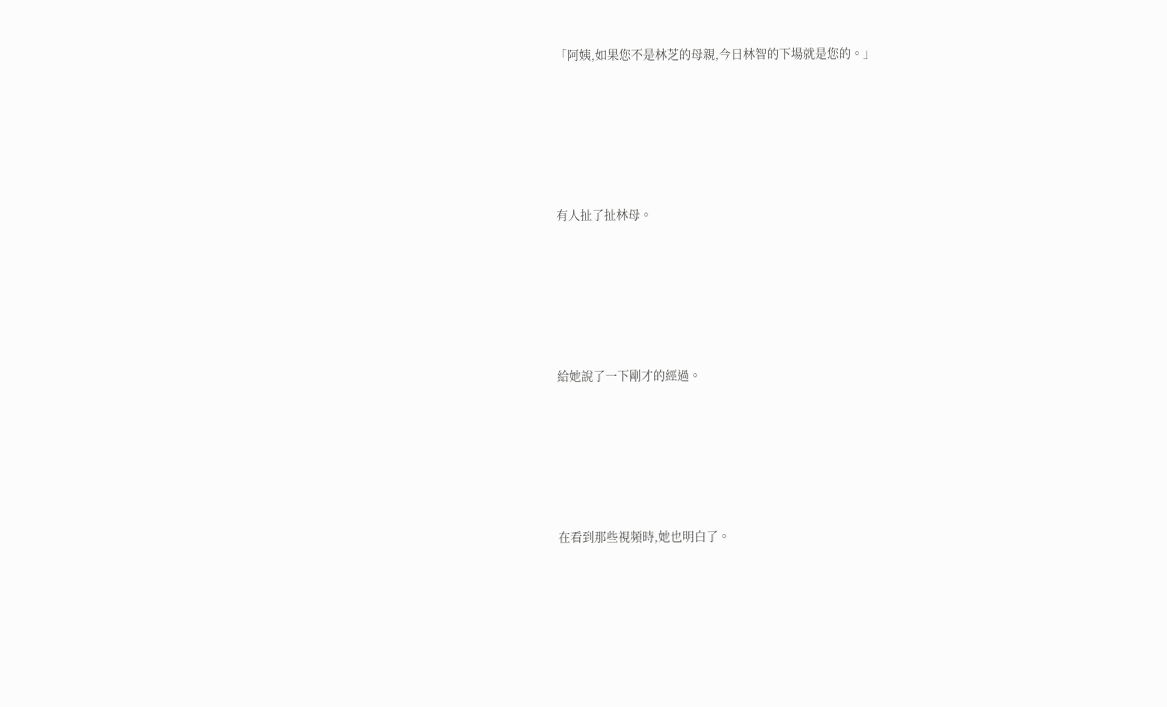「阿姨,如果您不是林芝的母親,今日林智的下場就是您的。」





有人扯了扯林母。





給她說了一下剛才的經過。





在看到那些視頻時,她也明白了。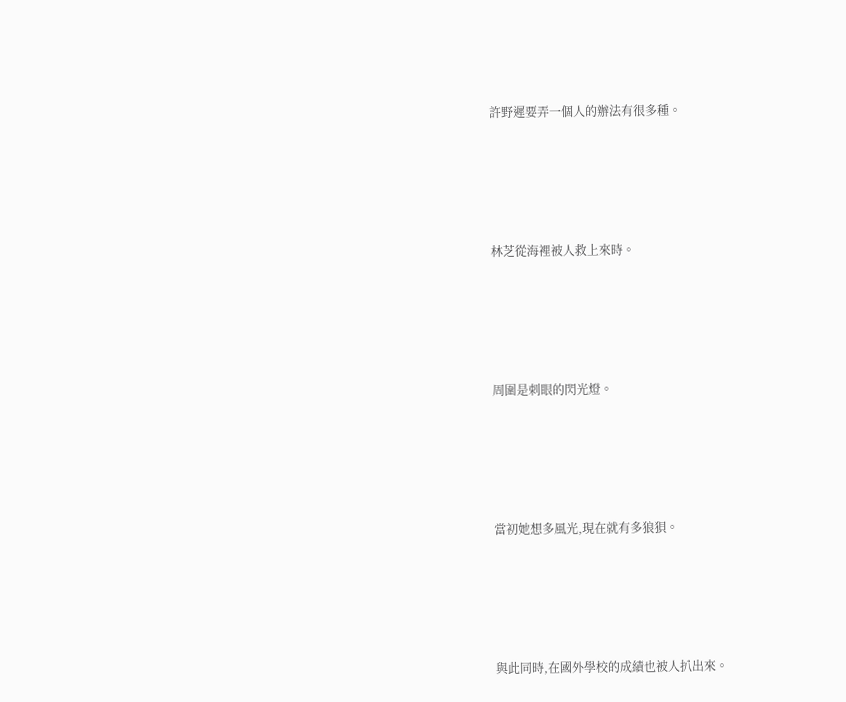許野遲要弄一個人的辦法有很多種。





林芝從海裡被人救上來時。





周圍是刺眼的閃光燈。





當初她想多風光,現在就有多狼狽。





與此同時,在國外學校的成績也被人扒出來。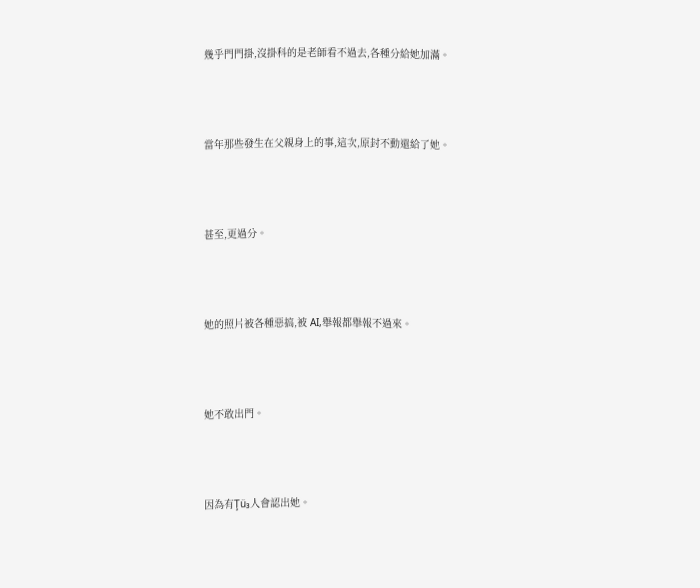幾乎門門掛,沒掛科的是老師看不過去,各種分給她加滿。





當年那些發生在父親身上的事,這次,原封不動還給了她。





甚至,更過分。





她的照片被各種惡搞,被 AI,舉報都舉報不過來。





她不敢出門。





因為有Ţü₃人會認出她。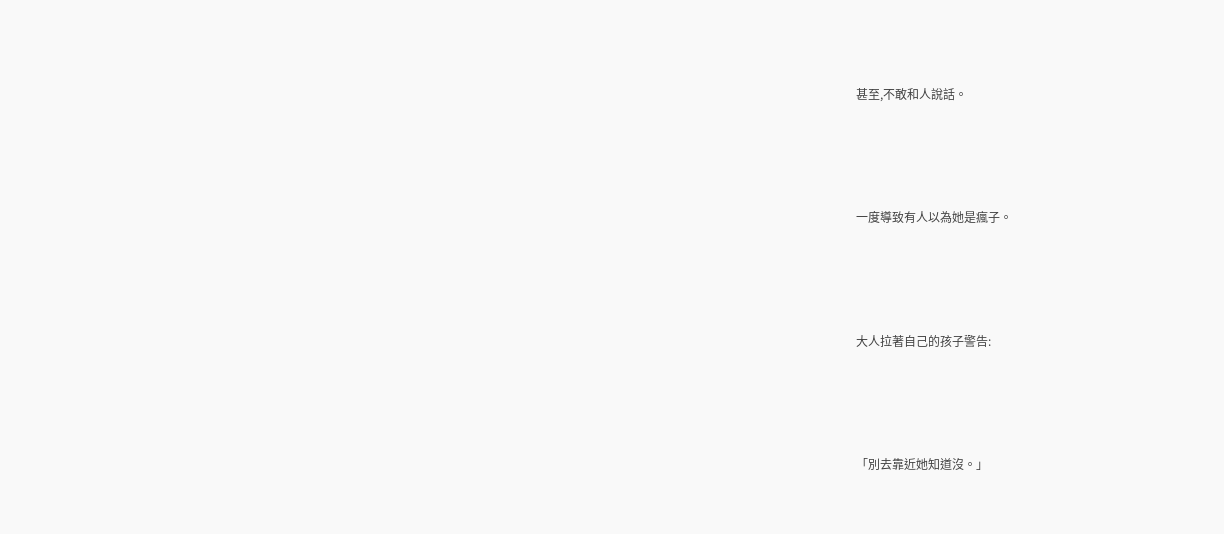甚至,不敢和人說話。





一度導致有人以為她是瘋子。





大人拉著自己的孩子警告:





「別去靠近她知道沒。」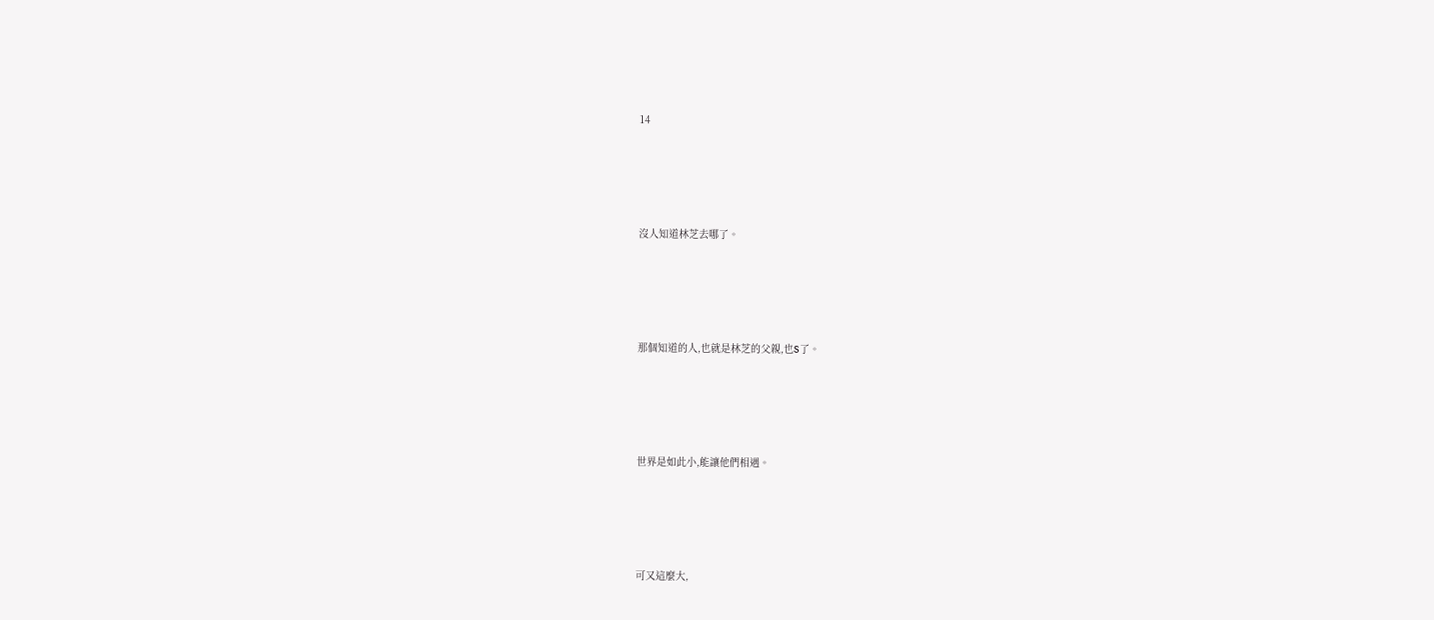14





沒人知道林芝去哪了。





那個知道的人,也就是林芝的父親,也S了。





世界是如此小,能讓他們相遇。





可又這麼大,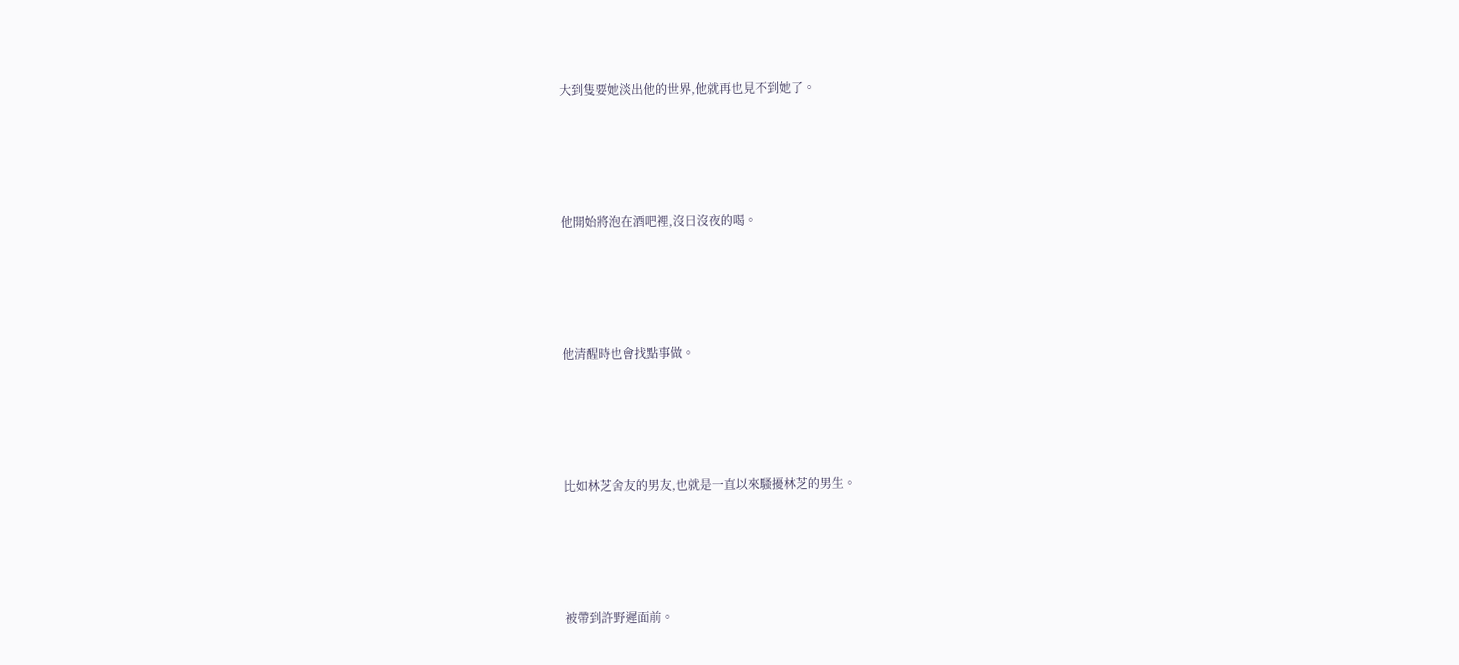大到隻要她淡出他的世界,他就再也見不到她了。





他開始將泡在酒吧裡,沒日沒夜的喝。





他清醒時也會找點事做。





比如林芝舍友的男友,也就是一直以來騷擾林芝的男生。





被帶到許野遲面前。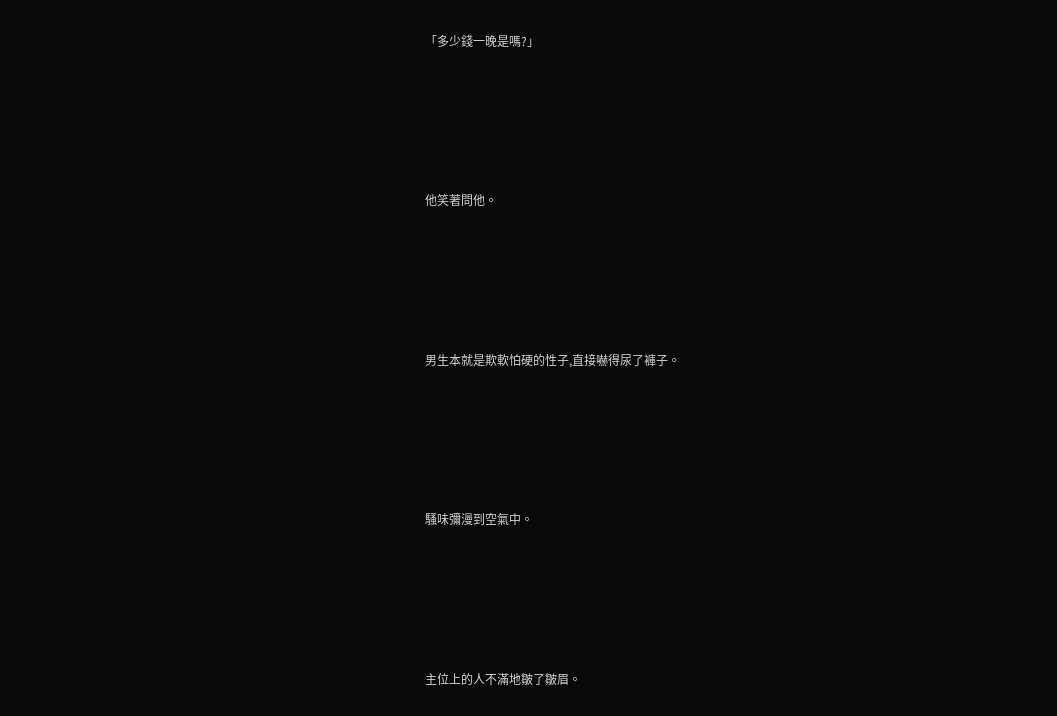「多少錢一晚是嗎?」





他笑著問他。





男生本就是欺軟怕硬的性子,直接嚇得尿了褲子。





騷味彌漫到空氣中。





主位上的人不滿地皺了皺眉。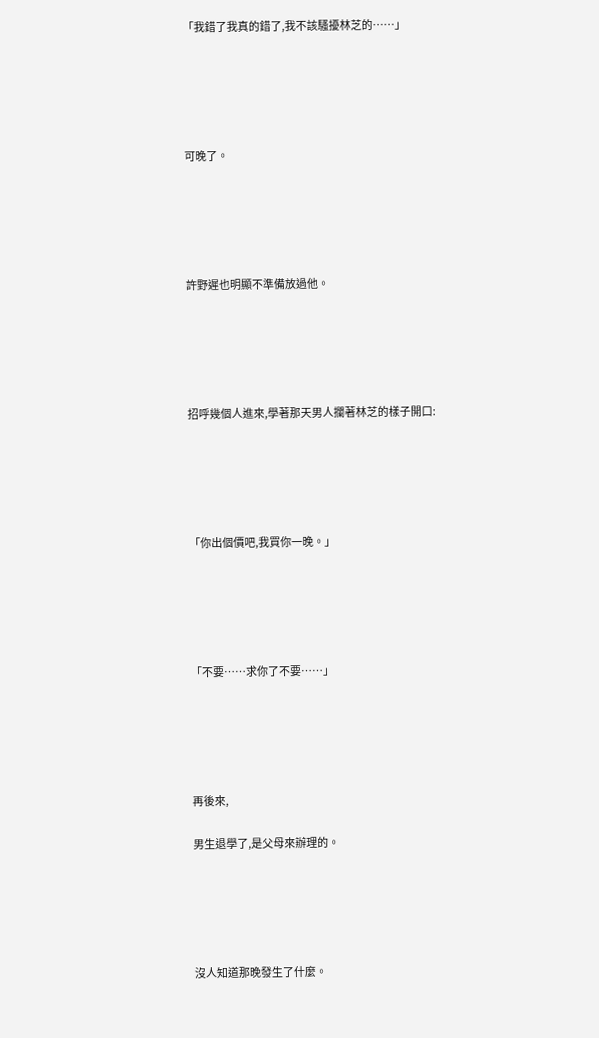「我錯了我真的錯了,我不該騷擾林芝的……」





可晚了。





許野遲也明顯不準備放過他。





招呼幾個人進來,學著那天男人攔著林芝的樣子開口:





「你出個價吧,我買你一晚。」





「不要……求你了不要……」





再後來,

男生退學了,是父母來辦理的。





沒人知道那晚發生了什麼。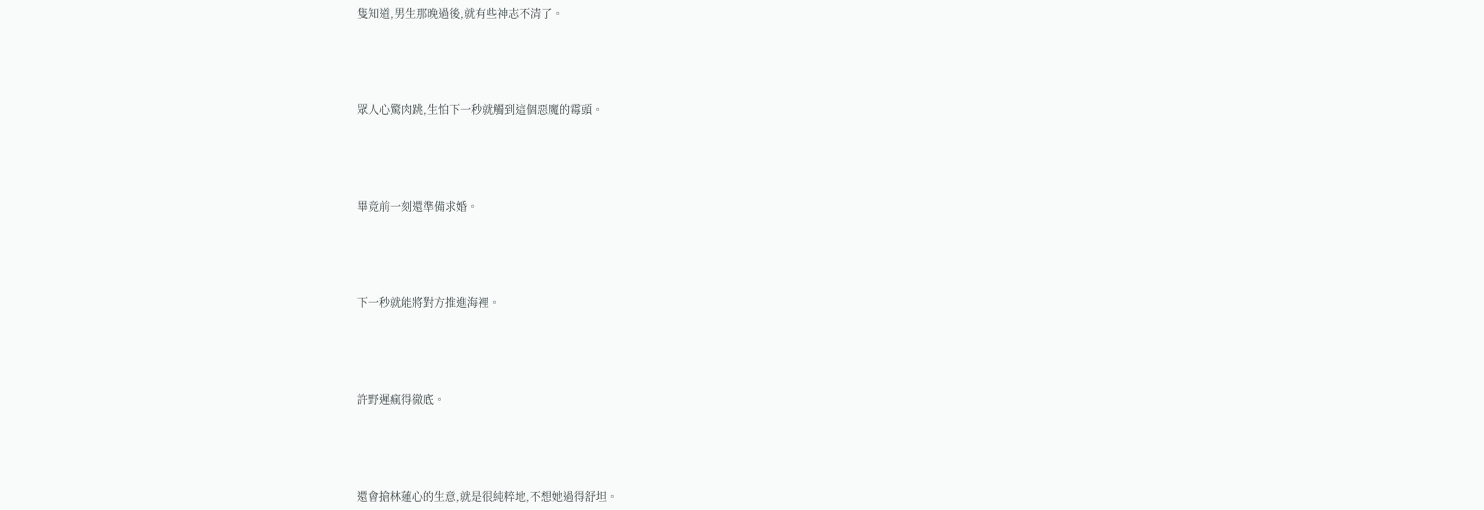隻知道,男生那晚過後,就有些神志不清了。





眾人心驚肉跳,生怕下一秒就觸到這個惡魔的霉頭。





畢竟前一刻還準備求婚。





下一秒就能將對方推進海裡。





許野遲瘋得徹底。





還會搶林蓮心的生意,就是很純粹地,不想她過得舒坦。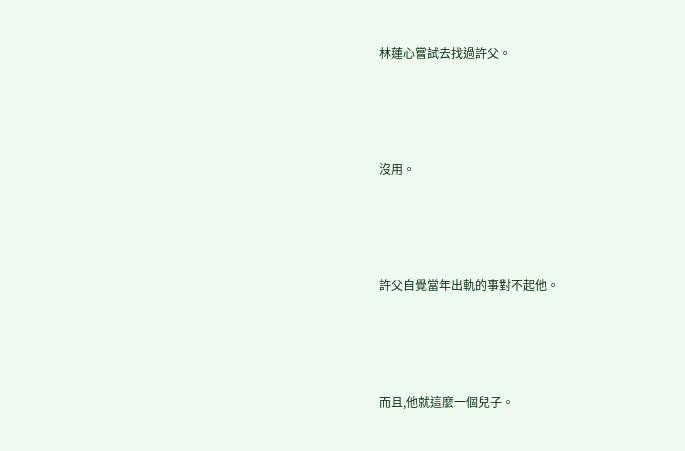林蓮心嘗試去找過許父。





沒用。





許父自覺當年出軌的事對不起他。





而且,他就這麼一個兒子。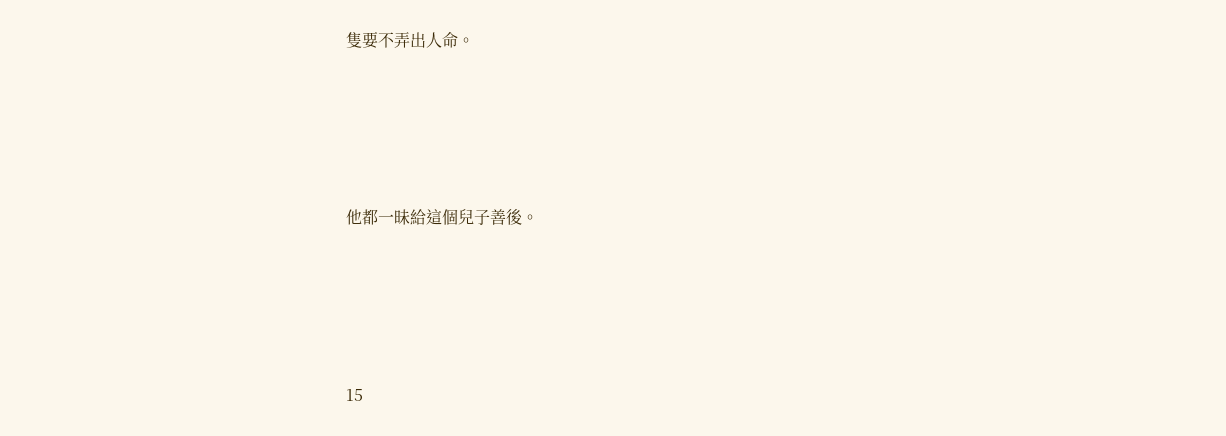隻要不弄出人命。





他都一昧給這個兒子善後。





15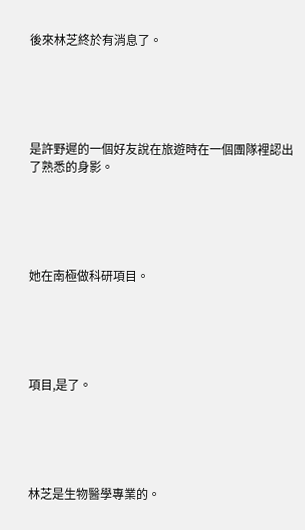後來林芝終於有消息了。





是許野遲的一個好友說在旅遊時在一個團隊裡認出了熟悉的身影。





她在南極做科研項目。





項目,是了。





林芝是生物醫學專業的。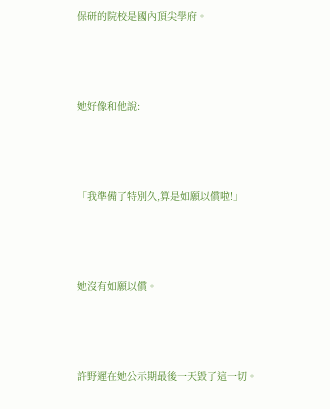保研的院校是國內頂尖學府。





她好像和他說:





「我準備了特別久,算是如願以償啦!」





她沒有如願以償。





許野遲在她公示期最後一天毀了這一切。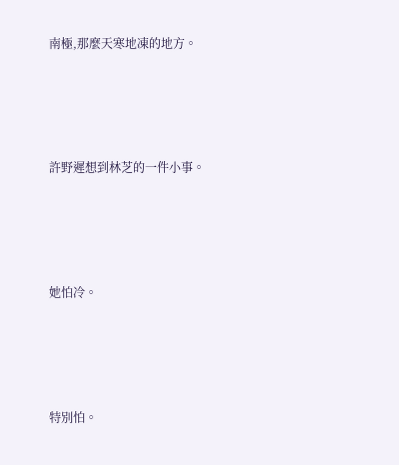南極,那麼天寒地凍的地方。





許野遲想到林芝的一件小事。





她怕冷。





特別怕。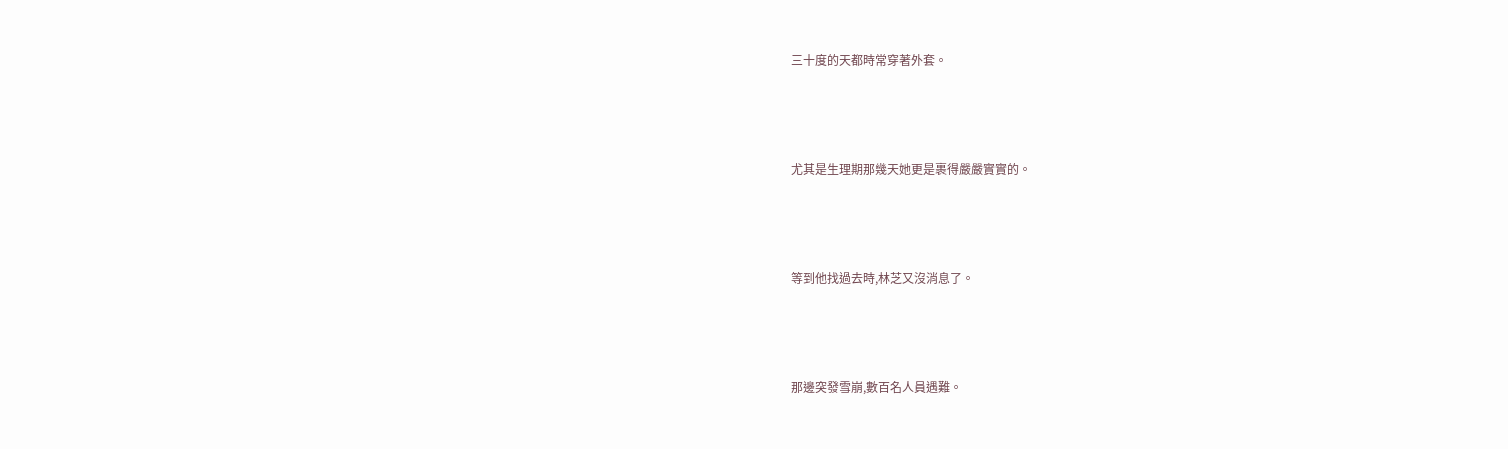三十度的天都時常穿著外套。





尤其是生理期那幾天她更是裹得嚴嚴實實的。





等到他找過去時,林芝又沒消息了。





那邊突發雪崩,數百名人員遇難。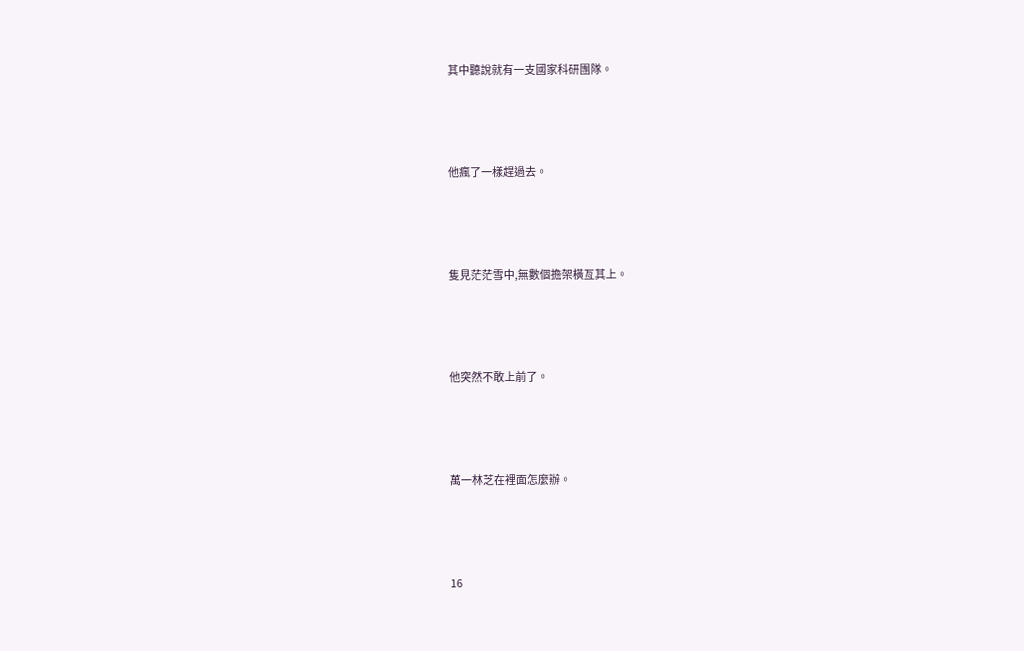其中聽說就有一支國家科研團隊。





他瘋了一樣趕過去。





隻見茫茫雪中,無數個擔架橫亙其上。





他突然不敢上前了。





萬一林芝在裡面怎麼辦。





16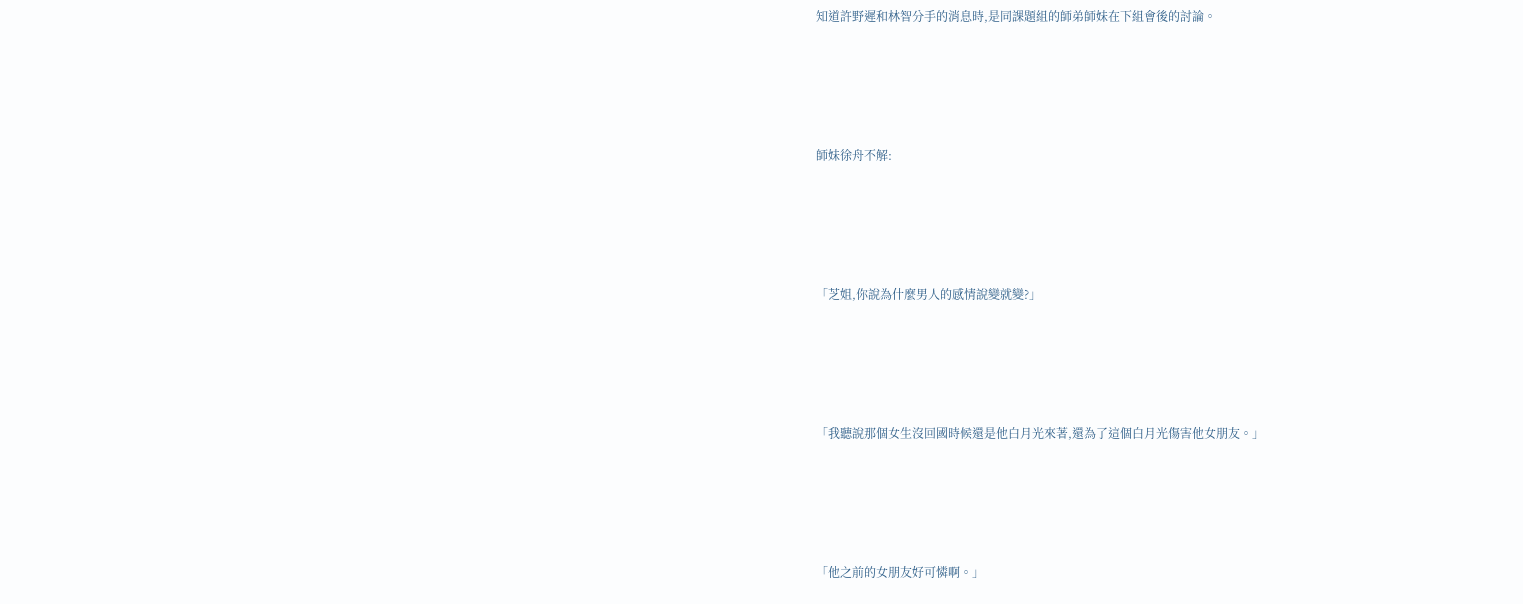知道許野遲和林智分手的消息時,是同課題組的師弟師妹在下組會後的討論。





師妹徐舟不解:





「芝姐,你說為什麼男人的感情說變就變?」





「我聽說那個女生沒回國時候還是他白月光來著,還為了這個白月光傷害他女朋友。」





「他之前的女朋友好可憐啊。」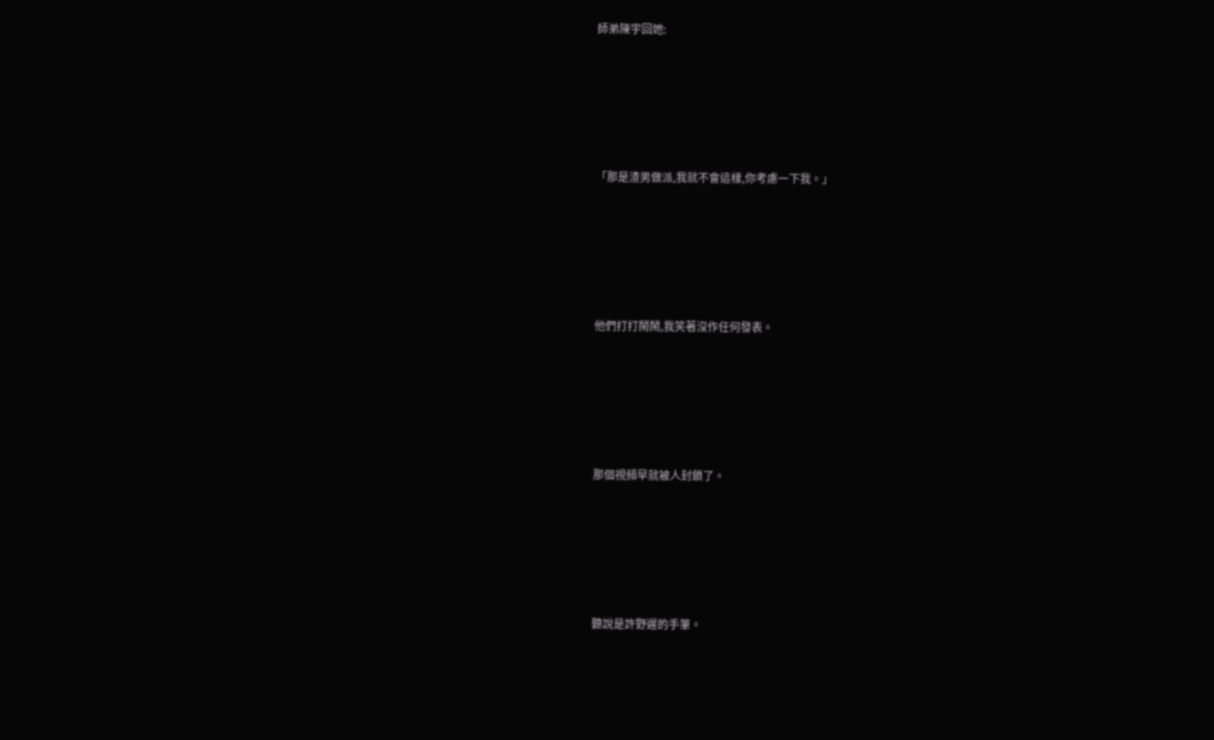師弟陳宇回她:





「那是渣男做派,我就不會這樣,你考慮一下我。」





他們打打鬧鬧,我笑著沒作任何發表。





那個視頻早就被人封鎖了。





聽說是許野遲的手筆。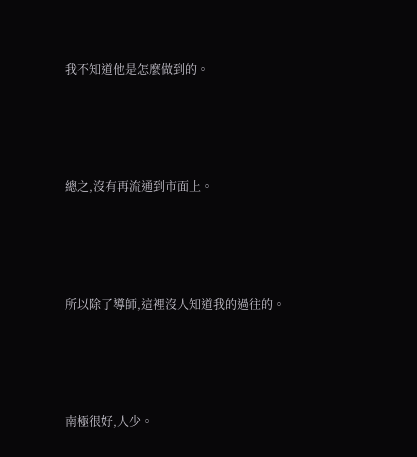我不知道他是怎麼做到的。





總之,沒有再流通到市面上。





所以除了導師,這裡沒人知道我的過往的。





南極很好,人少。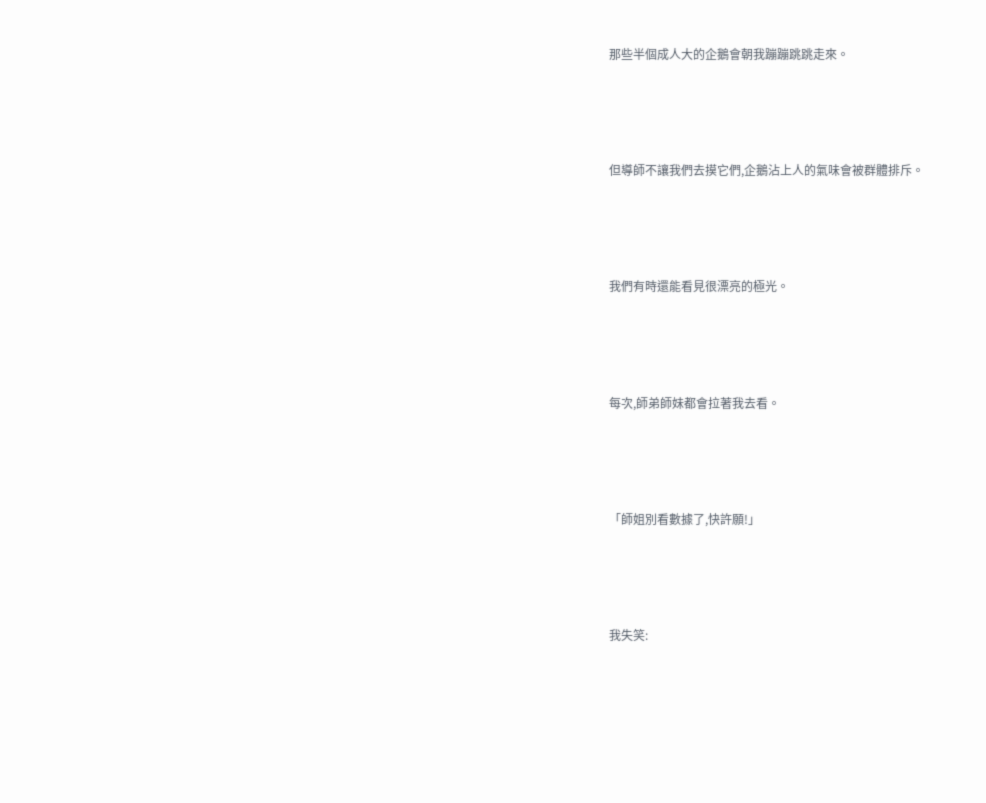那些半個成人大的企鵝會朝我蹦蹦跳跳走來。





但導師不讓我們去摸它們,企鵝沾上人的氣味會被群體排斥。





我們有時還能看見很漂亮的極光。





每次,師弟師妹都會拉著我去看。





「師姐別看數據了,快許願!」





我失笑: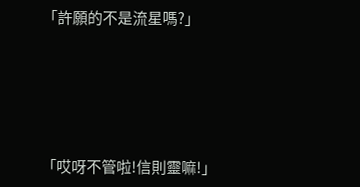「許願的不是流星嗎?」





「哎呀不管啦!信則靈嘛!」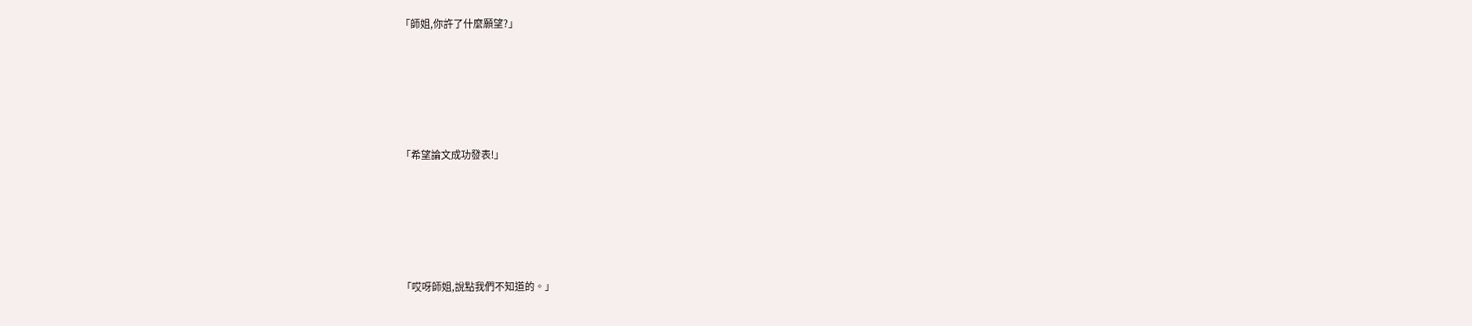「師姐,你許了什麼願望?」





「希望論文成功發表!」





「哎呀師姐,說點我們不知道的。」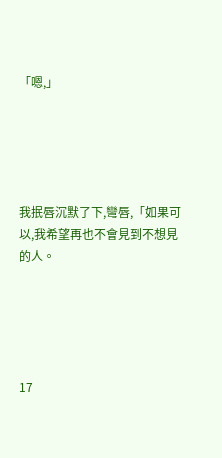「嗯,」





我抿唇沉默了下,彎唇,「如果可以,我希望再也不會見到不想見的人。





17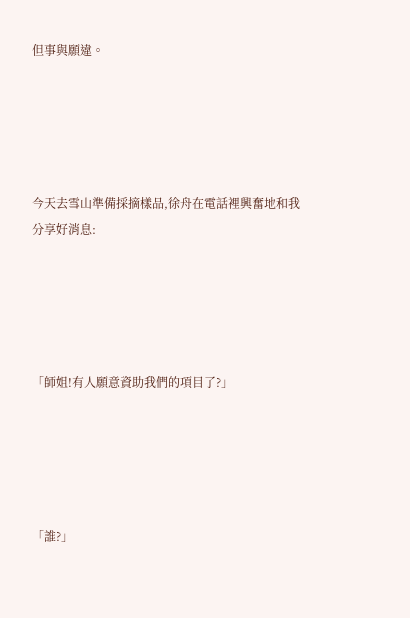但事與願違。





今天去雪山準備採摘樣品,徐舟在電話裡興奮地和我分享好消息:





「師姐!有人願意資助我們的項目了?」





「誰?」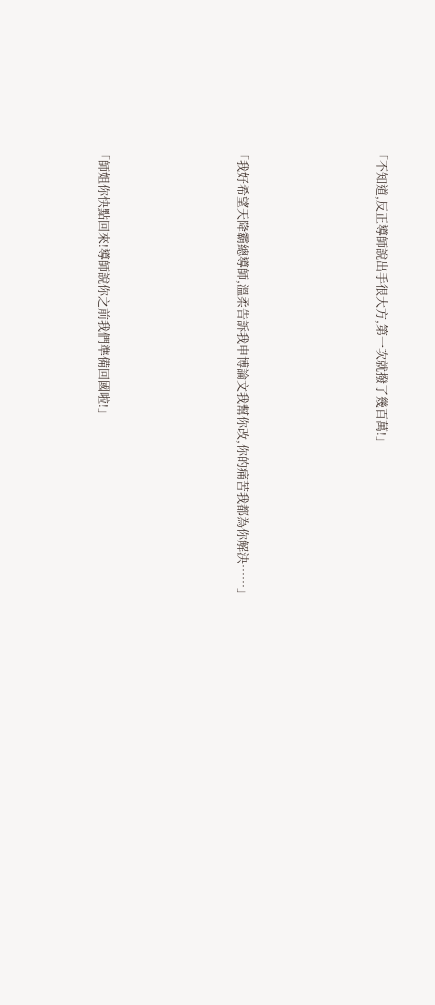「不知道,反正導師說出手很大方,第一次就撥了幾百萬!」





「我好希望天降霸總導師,溫柔告訴我申博論文我幫你改,你的痛苦我都為你解決……」





「師姐你快點回來!導師說你之前我們準備回國啦!」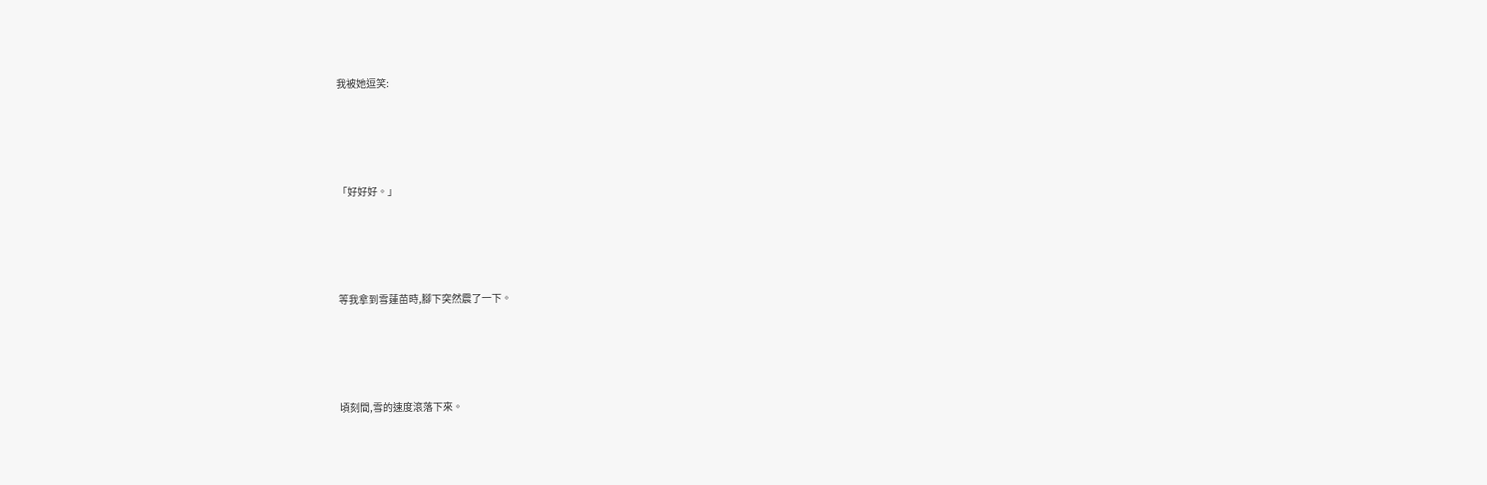我被她逗笑:





「好好好。」





等我拿到雪蓮苗時,腳下突然震了一下。





頃刻間,雪的速度滾落下來。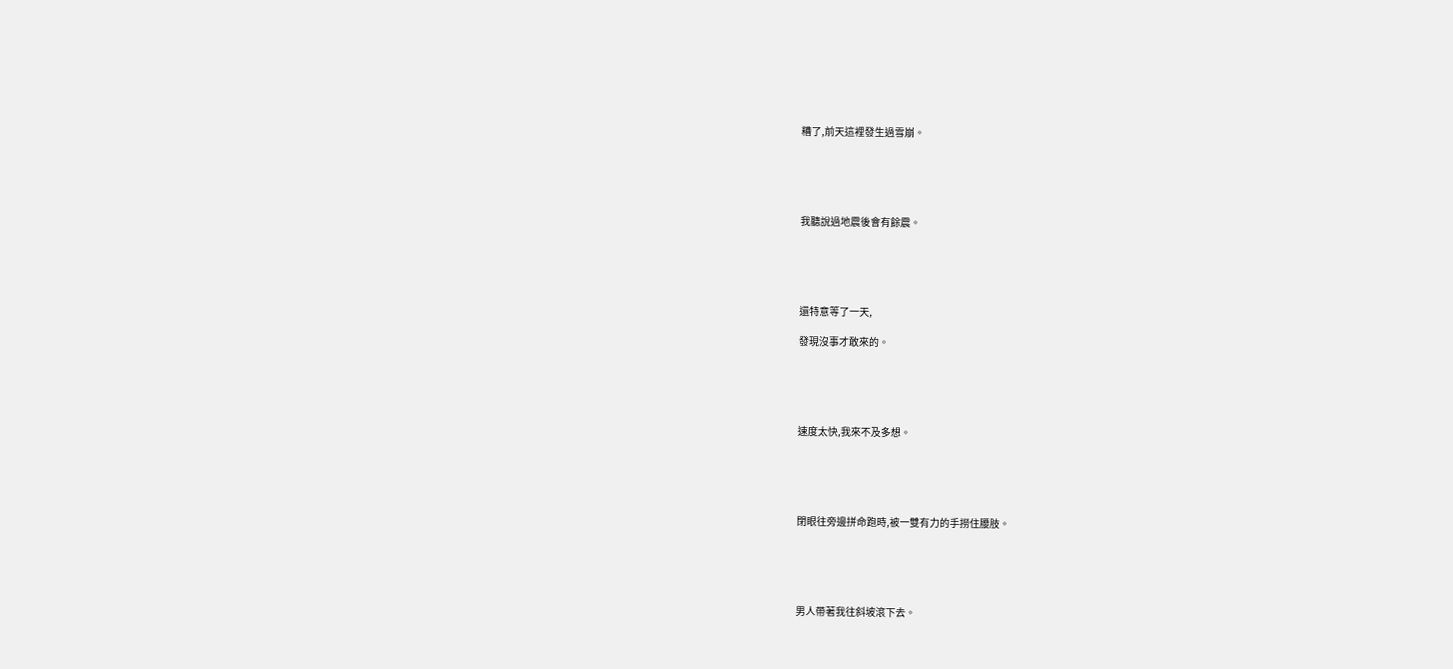糟了,前天這裡發生過雪崩。





我聽說過地震後會有餘震。





還特意等了一天,

發現沒事才敢來的。





速度太快,我來不及多想。





閉眼往旁邊拼命跑時,被一雙有力的手撈住腰肢。





男人帶著我往斜坡滾下去。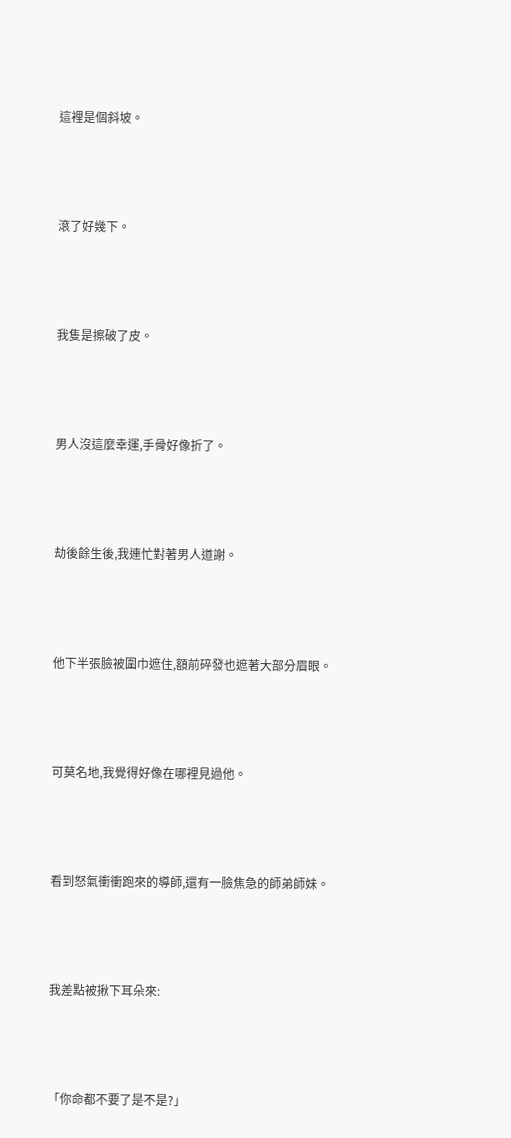這裡是個斜坡。





滾了好幾下。





我隻是擦破了皮。





男人沒這麼幸運,手骨好像折了。





劫後餘生後,我連忙對著男人道謝。





他下半張臉被圍巾遮住,額前碎發也遮著大部分眉眼。





可莫名地,我覺得好像在哪裡見過他。





看到怒氣衝衝跑來的導師,還有一臉焦急的師弟師妹。





我差點被揪下耳朵來:





「你命都不要了是不是?」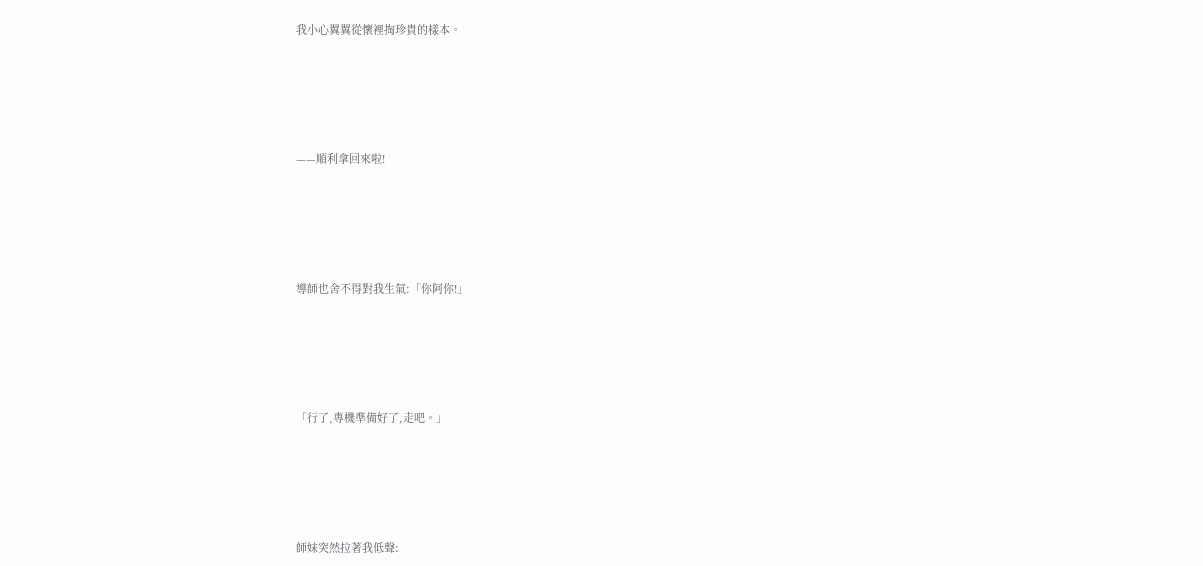我小心翼翼從懷裡掏珍貴的樣本。





——順利拿回來啦!





導師也舍不得對我生氣:「你阿你!」





「行了,專機準備好了,走吧。」





師妹突然拉著我低聲: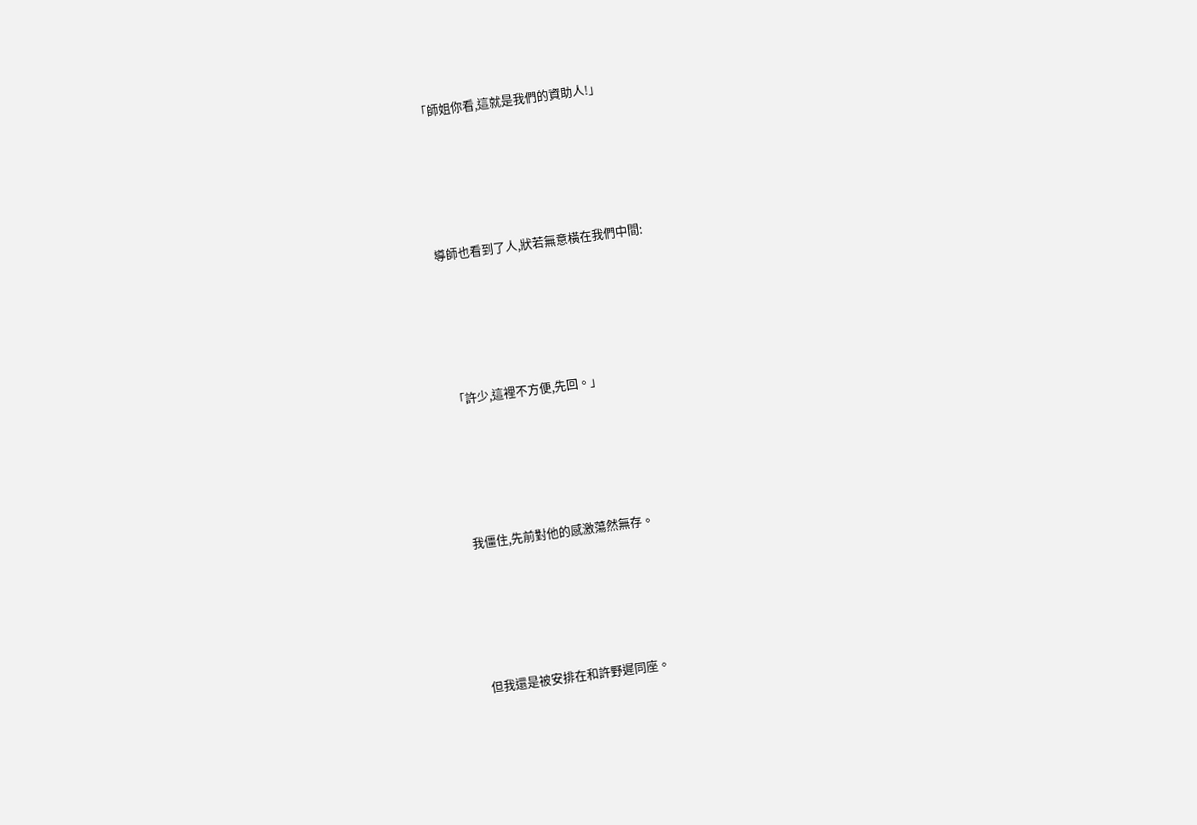「師姐你看,這就是我們的資助人!」





導師也看到了人,狀若無意橫在我們中間:





「許少,這裡不方便,先回。」





我僵住,先前對他的感激蕩然無存。





但我還是被安排在和許野遲同座。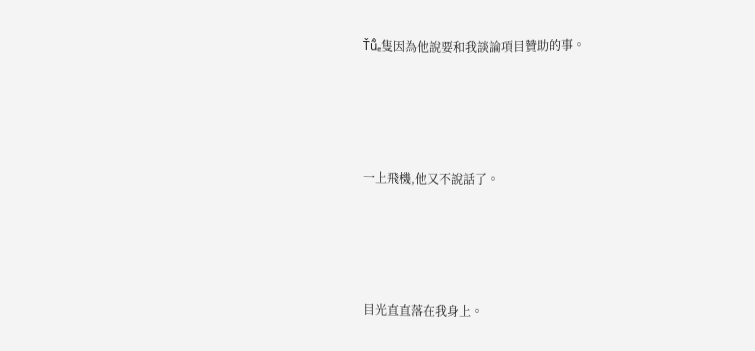Ťũ̂ₑ隻因為他說要和我談論項目贊助的事。





一上飛機,他又不說話了。





目光直直落在我身上。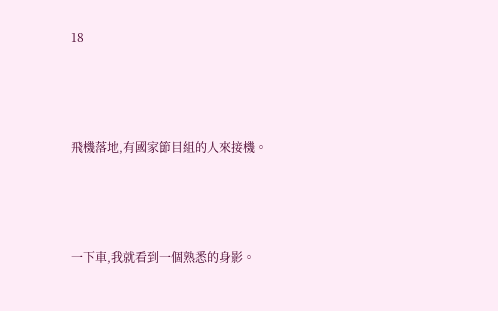18





飛機落地,有國家節目組的人來接機。





一下車,我就看到一個熟悉的身影。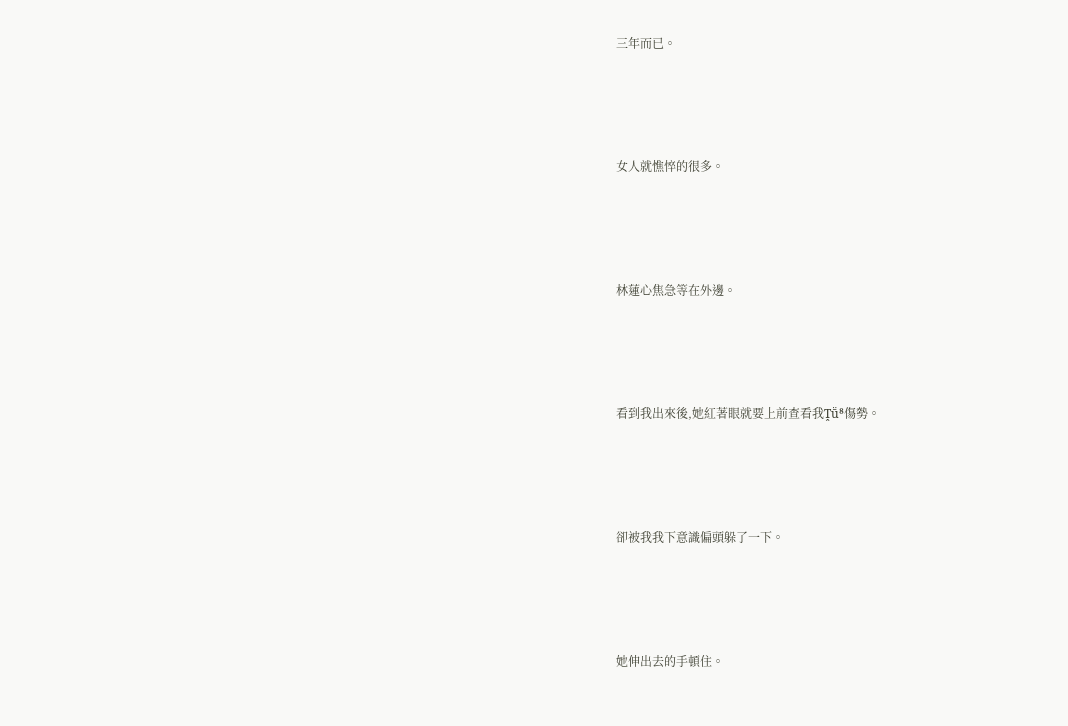三年而已。





女人就憔悴的很多。





林蓮心焦急等在外邊。





看到我出來後,她紅著眼就要上前查看我Ṱṻ⁸傷勢。





卻被我我下意識偏頭躲了一下。





她伸出去的手頓住。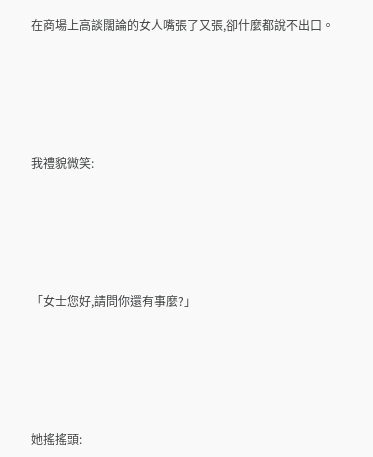在商場上高談闊論的女人嘴張了又張,卻什麼都說不出口。





我禮貌微笑:





「女士您好,請問你還有事麼?」





她搖搖頭: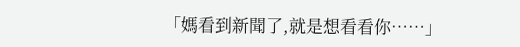「媽看到新聞了,就是想看看你……」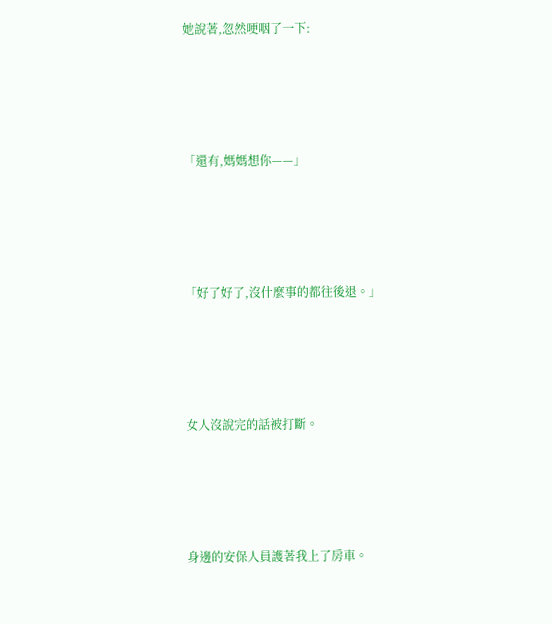她說著,忽然哽咽了一下:





「還有,媽媽想你——」





「好了好了,沒什麼事的都往後退。」





女人沒說完的話被打斷。





身邊的安保人員護著我上了房車。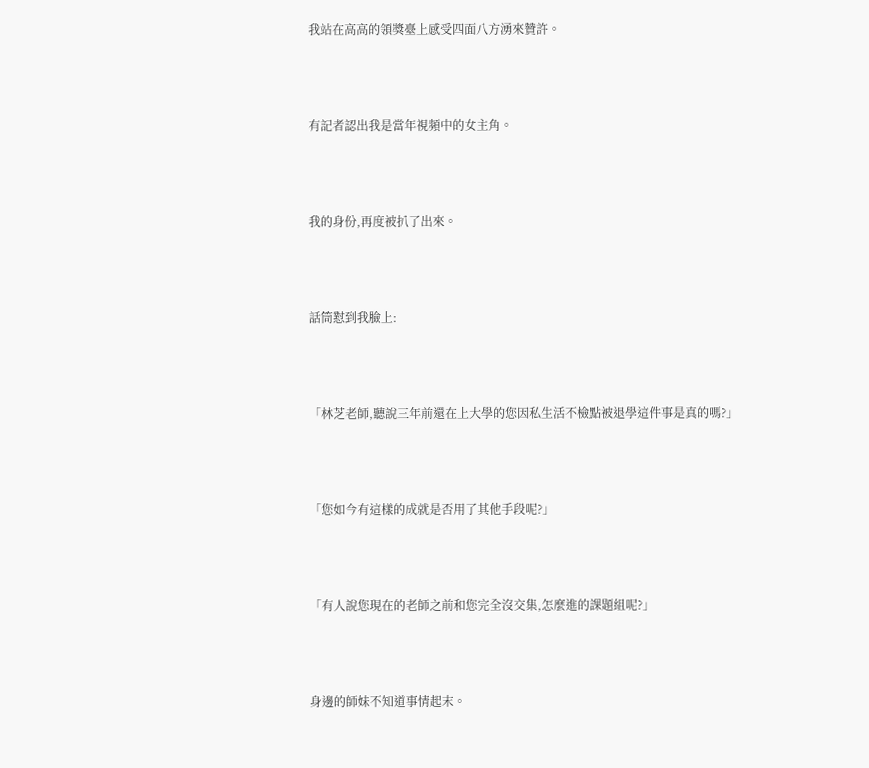我站在高高的領獎臺上感受四面八方湧來贊許。





有記者認出我是當年視頻中的女主角。





我的身份,再度被扒了出來。





話筒懟到我臉上:





「林芝老師,聽說三年前還在上大學的您因私生活不檢點被退學這件事是真的嗎?」





「您如今有這樣的成就是否用了其他手段呢?」





「有人說您現在的老師之前和您完全沒交集,怎麼進的課題組呢?」





身邊的師妹不知道事情起末。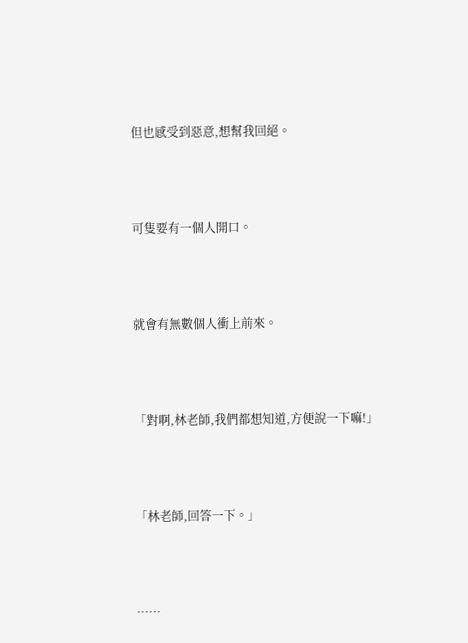但也感受到惡意,想幫我回絕。





可隻要有一個人開口。





就會有無數個人衝上前來。





「對啊,林老師,我們都想知道,方便說一下嘛!」





「林老師,回答一下。」





……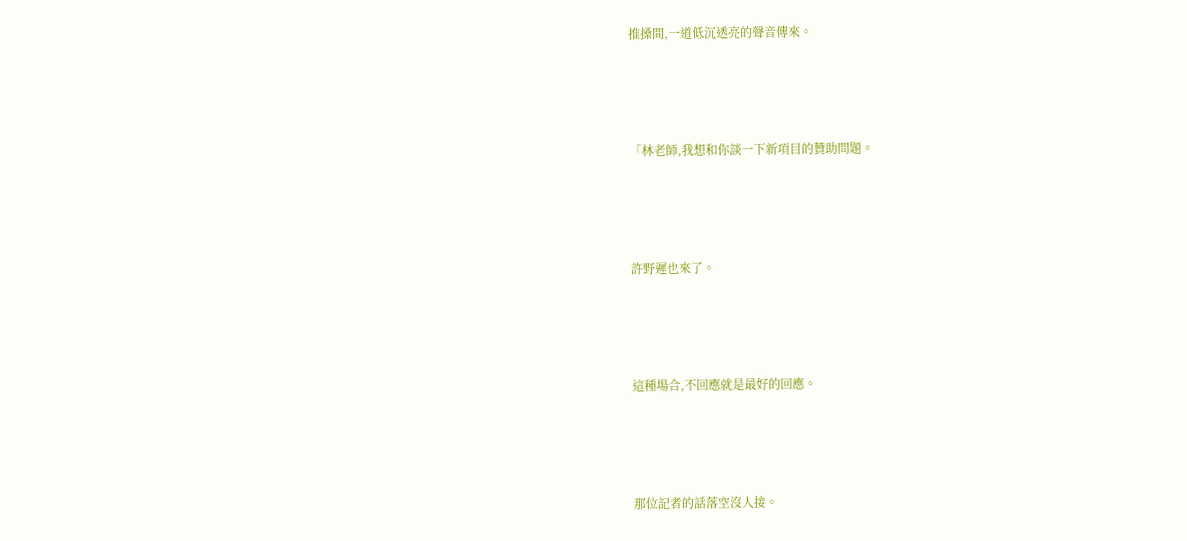推搡間,一道低沉透亮的聲音傳來。





「林老師,我想和你談一下新項目的贊助問題。





許野遲也來了。





這種場合,不回應就是最好的回應。





那位記者的話落空沒人接。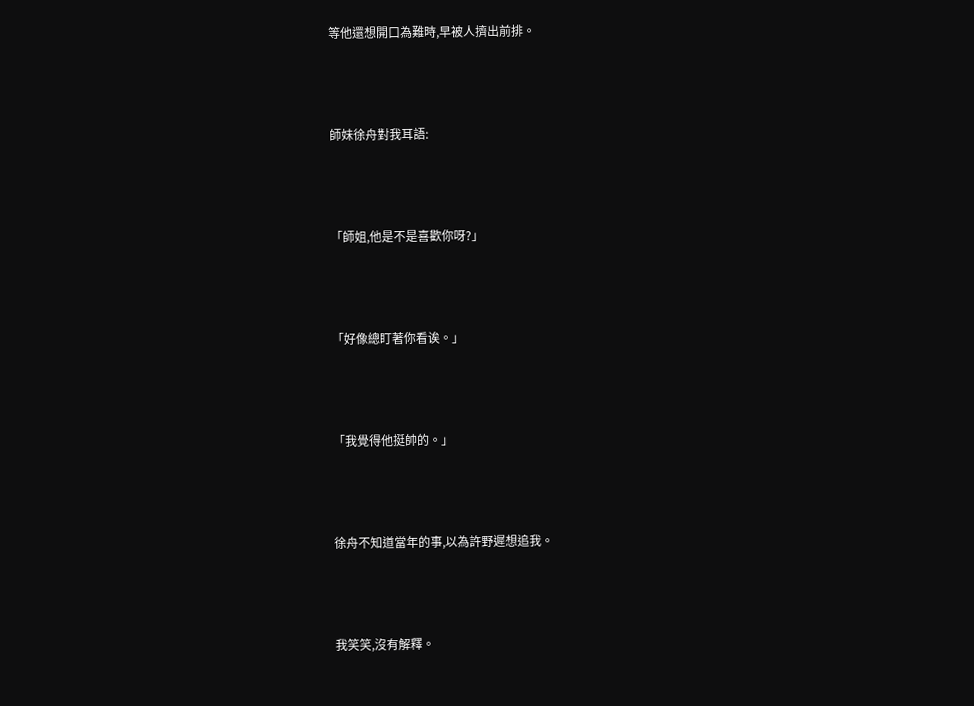等他還想開口為難時,早被人擠出前排。





師妹徐舟對我耳語:





「師姐,他是不是喜歡你呀?」





「好像總盯著你看诶。」





「我覺得他挺帥的。」





徐舟不知道當年的事,以為許野遲想追我。





我笑笑,沒有解釋。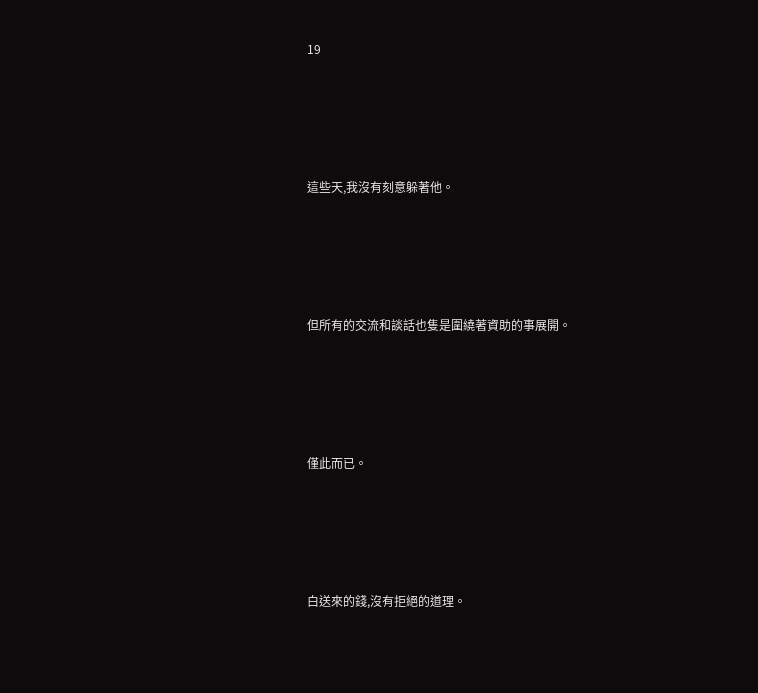19





這些天,我沒有刻意躲著他。





但所有的交流和談話也隻是圍繞著資助的事展開。





僅此而已。





白送來的錢,沒有拒絕的道理。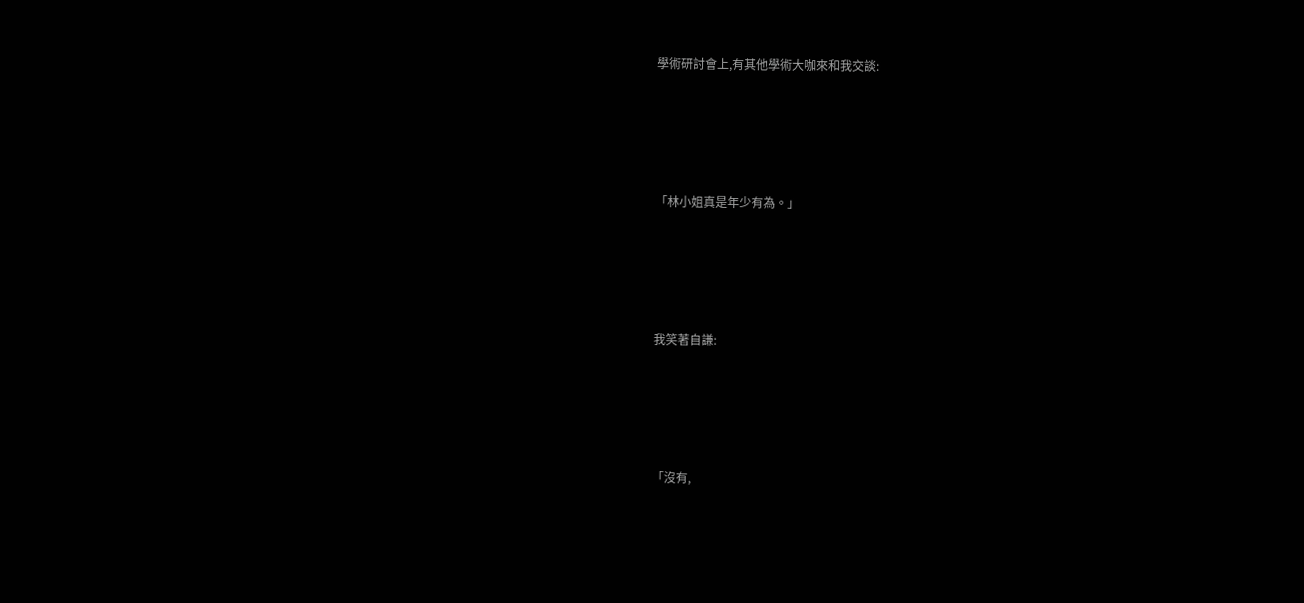學術研討會上,有其他學術大咖來和我交談:





「林小姐真是年少有為。」





我笑著自謙:





「沒有,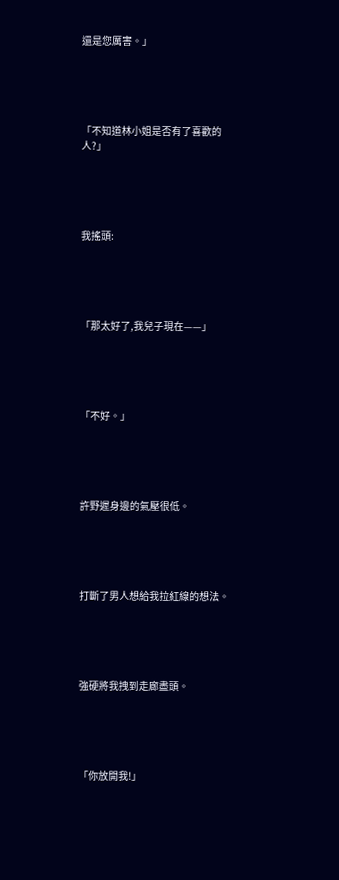還是您厲害。」





「不知道林小姐是否有了喜歡的人?」





我搖頭:





「那太好了,我兒子現在——」





「不好。」





許野遲身邊的氣壓很低。





打斷了男人想給我拉紅線的想法。





強硬將我拽到走廊盡頭。





「你放開我!」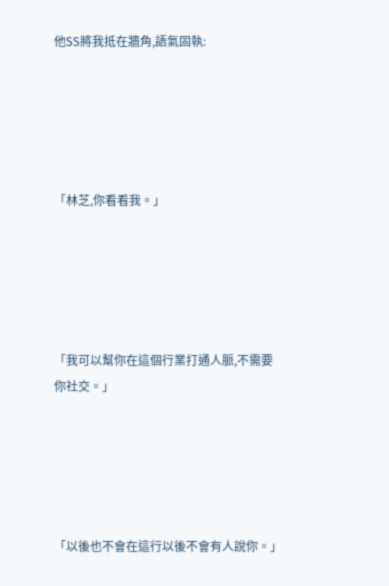他SS將我抵在牆角,語氣固執:





「林芝,你看看我。」





「我可以幫你在這個行業打通人脈,不需要你社交。」





「以後也不會在這行以後不會有人說你。」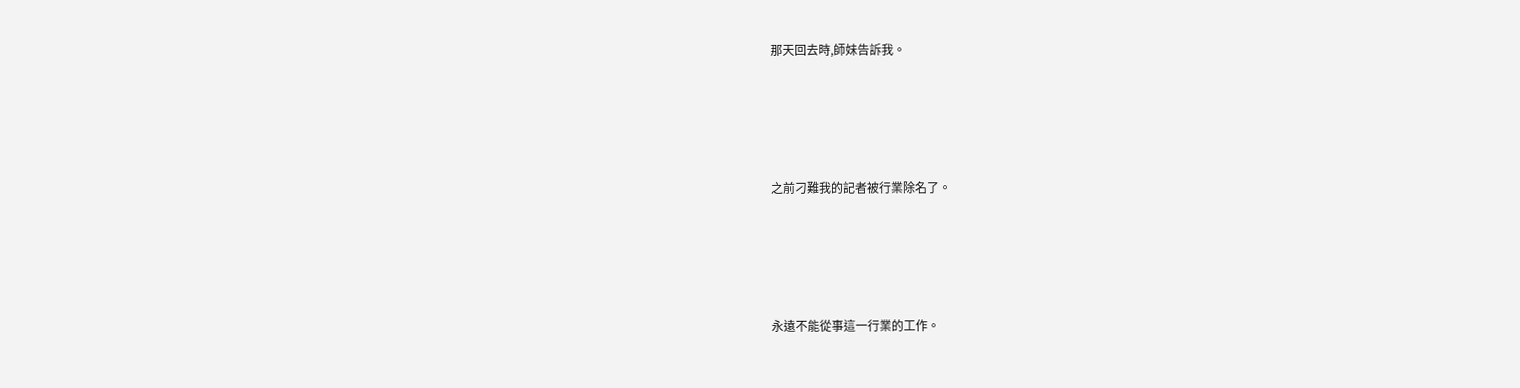那天回去時,師妹告訴我。





之前刁難我的記者被行業除名了。





永遠不能從事這一行業的工作。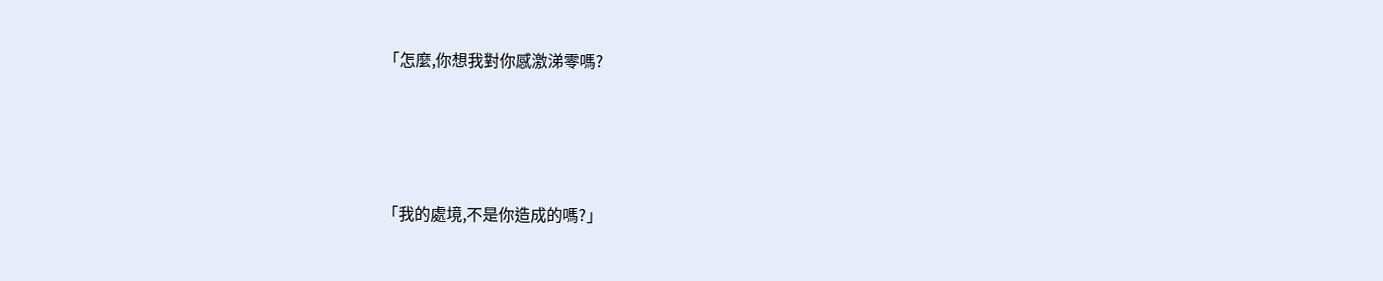「怎麼,你想我對你感激涕零嗎?





「我的處境,不是你造成的嗎?」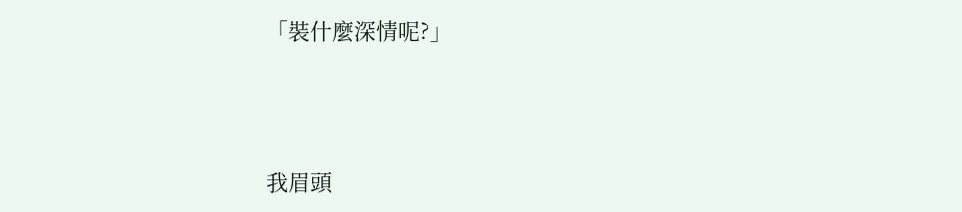「裝什麼深情呢?」





我眉頭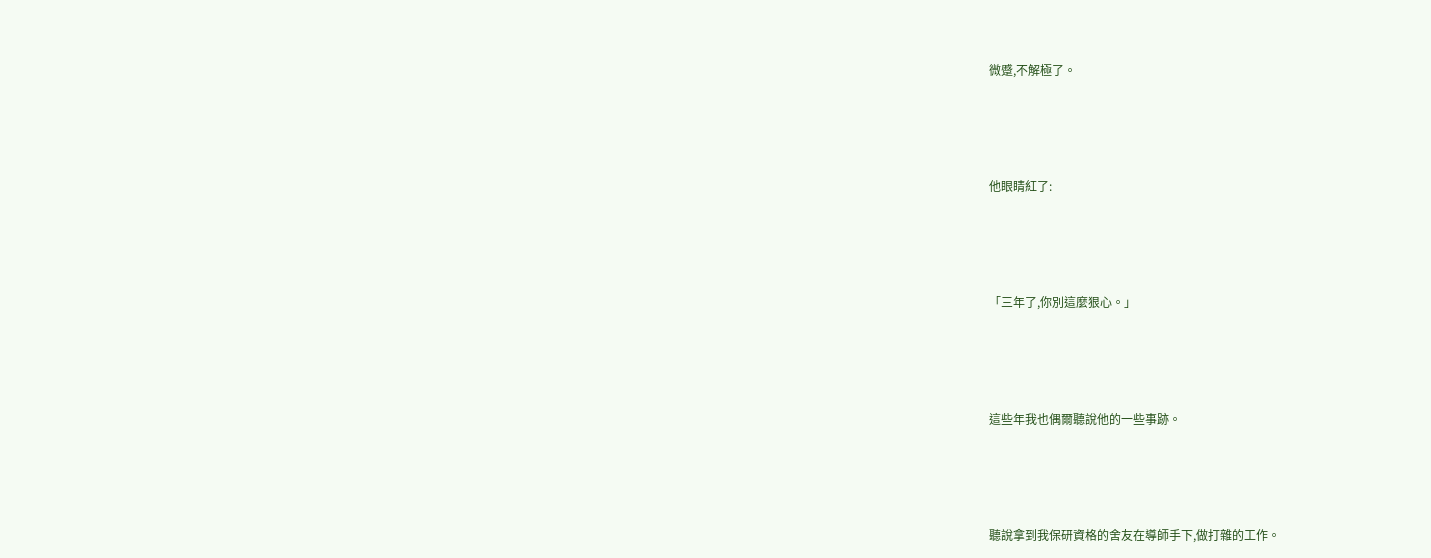微蹙,不解極了。





他眼睛紅了:





「三年了,你別這麼狠心。」





這些年我也偶爾聽說他的一些事跡。





聽說拿到我保研資格的舍友在導師手下,做打雜的工作。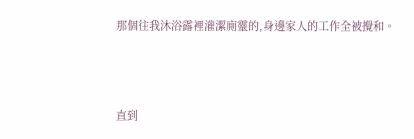那個往我沐浴露裡灌潔廁靈的,身邊家人的工作全被攪和。





直到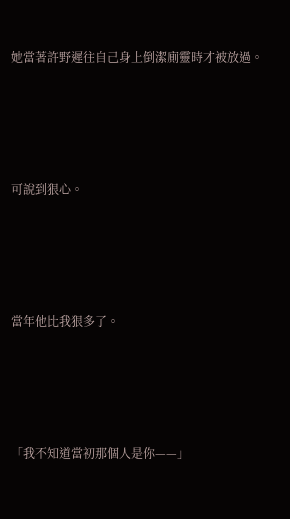她當著許野遲往自己身上倒潔廁靈時才被放過。





可說到狠心。





當年他比我狠多了。





「我不知道當初那個人是你——」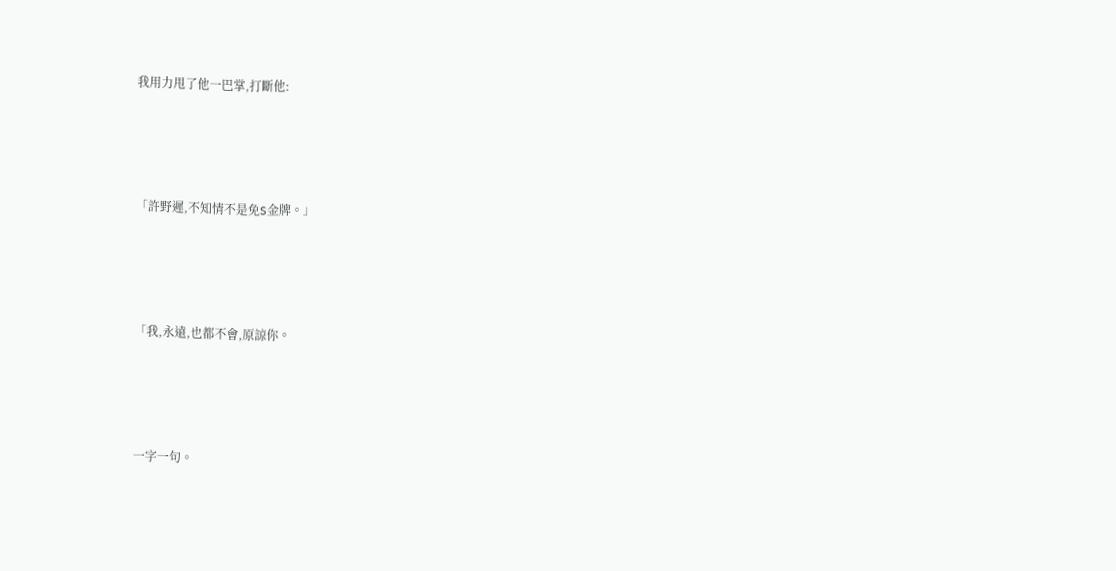我用力甩了他一巴掌,打斷他:





「許野遲,不知情不是免S金牌。」





「我,永遠,也都不會,原諒你。





一字一句。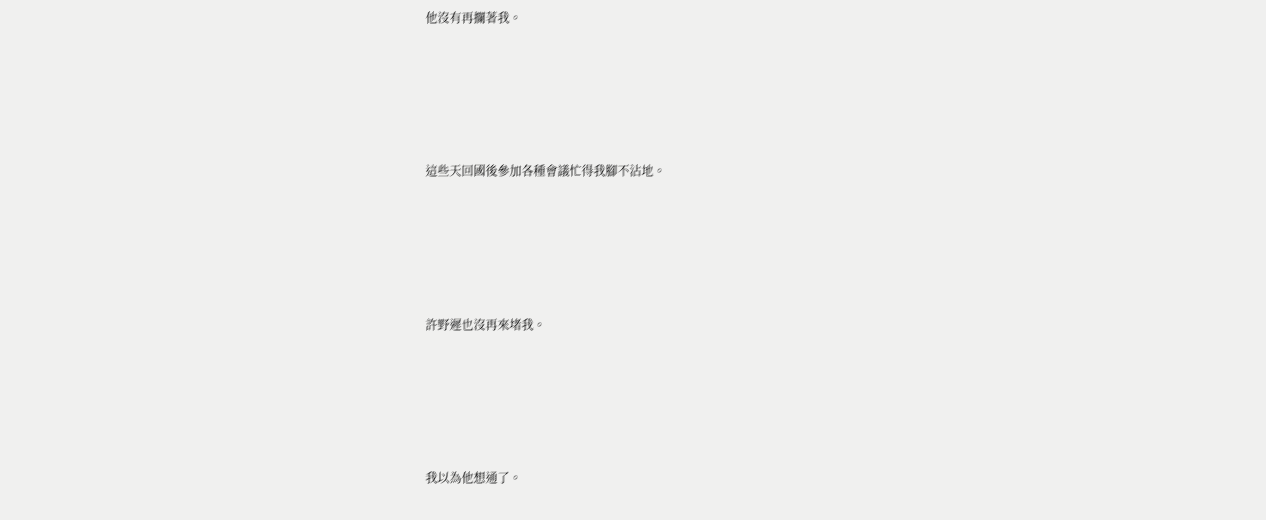他沒有再攔著我。





這些天回國後參加各種會議忙得我腳不沾地。





許野遲也沒再來堵我。





我以為他想通了。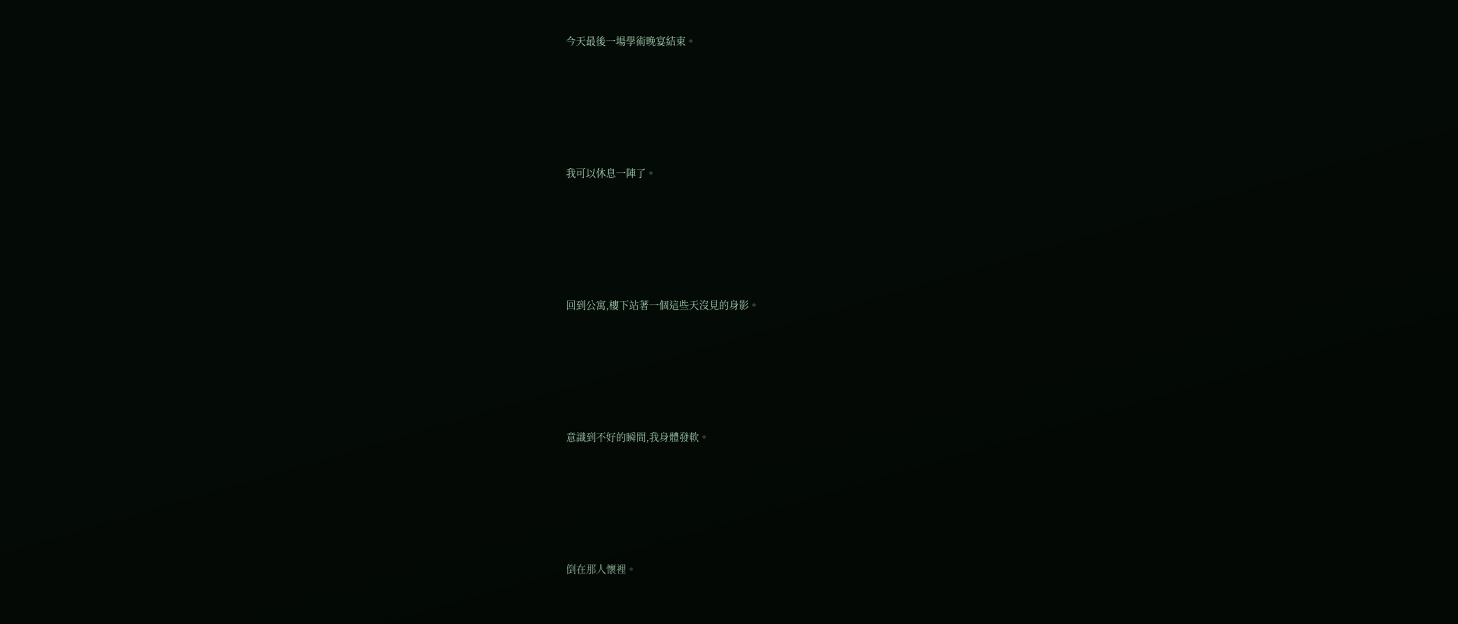今天最後一場學術晚宴結束。





我可以休息一陣了。





回到公寓,樓下站著一個這些天沒見的身影。





意識到不好的瞬間,我身體發軟。





倒在那人懷裡。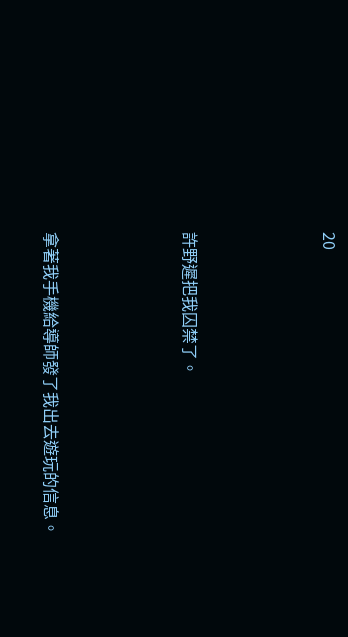20





許野遲把我囚禁了。





拿著我手機給導師發了我出去遊玩的信息。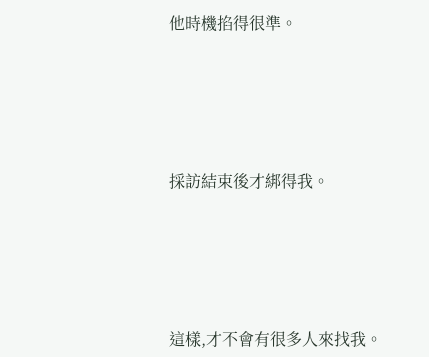他時機掐得很準。





採訪結束後才綁得我。





這樣,才不會有很多人來找我。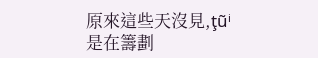原來這些天沒見,ţũⁱ是在籌劃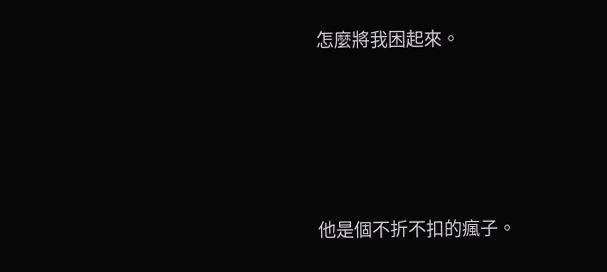怎麼將我困起來。





他是個不折不扣的瘋子。